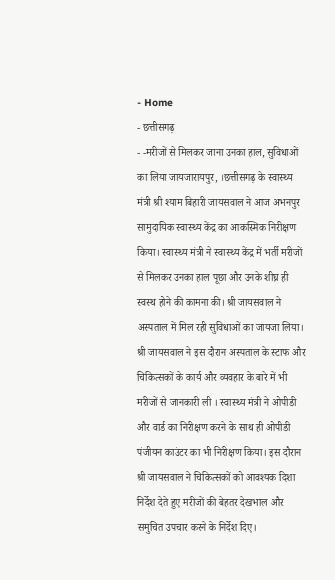- Home
- छत्तीसगढ़
- -मरीजों से मिलकर जाना उनका हाल, सुविधाओं का लिया जायजारायपुर, ।छत्तीसगढ़ के स्वास्थ्य मंत्री श्री श्याम बिहारी जायसवाल ने आज अभनपुर सामुदायिक स्वास्थ्य केंद्र का आकस्मिक निरीक्षण किया। स्वास्थ्य मंत्री ने स्वास्थ्य केंद्र में भर्ती मरीजों से मिलकर उनका हाल पूछा और उनके शीघ्र ही स्वस्थ होने की कामना की। श्री जायसवाल ने अस्पताल में मिल रही सुविधाओं का जायजा लिया। श्री जायसवाल ने इस दौरान अस्पताल के स्टाफ और चिकित्सकों के कार्य और व्यवहार के बारे में भी मरीजों से जानकारी ली । स्वास्थ्य मंत्री ने ओपीडी और वार्ड का निरीक्षण करने के साथ ही ओपीडी पंजीयन काउंटर का भी निरीक्षण किया। इस दौरान श्री जायसवाल ने चिकित्सकों को आवश्यक दिशा निर्देश देते हुए मरीजों की बेहतर देखभाल और समुचित उपचार करने के निर्देश दिए।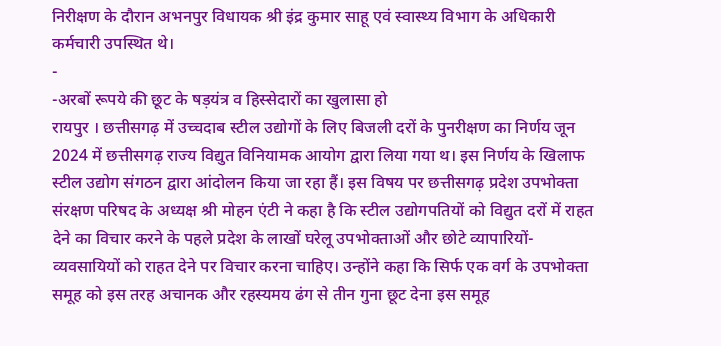निरीक्षण के दौरान अभनपुर विधायक श्री इंद्र कुमार साहू एवं स्वास्थ्य विभाग के अधिकारी कर्मचारी उपस्थित थे।
-
-अरबों रूपये की छूट के षड़यंत्र व हिस्सेदारों का खुलासा हो
रायपुर । छत्तीसगढ़ में उच्चदाब स्टील उद्योगों के लिए बिजली दरों के पुनरीक्षण का निर्णय जून 2024 में छत्तीसगढ़ राज्य विद्युत विनियामक आयोग द्वारा लिया गया थ। इस निर्णय के खिलाफ स्टील उद्योग संगठन द्वारा आंदोलन किया जा रहा हैं। इस विषय पर छत्तीसगढ़ प्रदेश उपभोक्ता संरक्षण परिषद के अध्यक्ष श्री मोहन एंटी ने कहा है कि स्टील उद्योगपतियों को विद्युत दरों में राहत देने का विचार करने के पहले प्रदेश के लाखों घरेलू उपभोक्ताओं और छोटे व्यापारियों-व्यवसायियों को राहत देने पर विचार करना चाहिए। उन्होंने कहा कि सिर्फ एक वर्ग के उपभोक्ता समूह को इस तरह अचानक और रहस्यमय ढंग से तीन गुना छूट देना इस समूह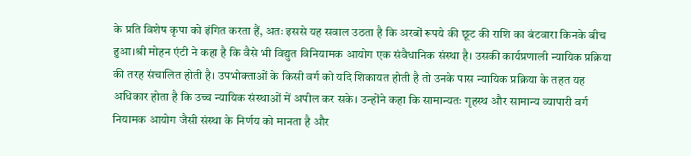के प्रति विशेष कृपा को इंगित करता हैं, अतः इससे यह सवाल उठता है कि अरबों रूपये की छूट की राशि का बंटवारा किनके बीच हुआ।श्री मोहन एंटी ने कहा है कि वैसे भी विद्युत विनियामक आयोग एक संवैधानिक संस्था है। उसकी कार्यप्रणाली न्यायिक प्रक्रिया की तरह संचालित होती है। उपभोक्ताओं के किसी वर्ग को यदि शिकायत होती है तो उनके पास न्यायिक प्रक्रिया के तहत यह अधिकार होता है कि उच्च न्यायिक संस्थाओं में अपील कर सके। उन्होंने कहा कि सामान्यतः गृहस्थ और सामान्य व्यापारी वर्ग नियामक आयोग जैसी संस्था के निर्णय को मानता है और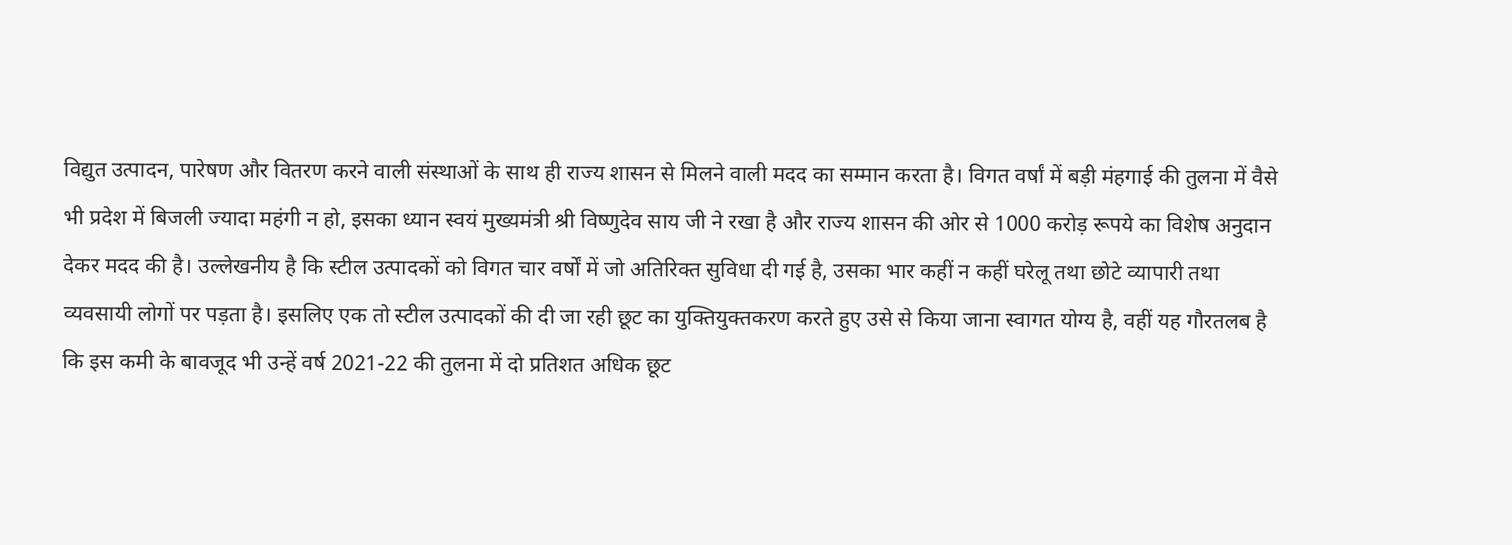विद्युत उत्पादन, पारेषण और वितरण करने वाली संस्थाओं के साथ ही राज्य शासन से मिलने वाली मदद का सम्मान करता है। विगत वर्षां में बड़ी मंहगाई की तुलना में वैसे भी प्रदेश में बिजली ज्यादा महंगी न हो, इसका ध्यान स्वयं मुख्यमंत्री श्री विष्णुदेव साय जी ने रखा है और राज्य शासन की ओर से 1000 करोड़ रूपये का विशेष अनुदान देकर मदद की है। उल्लेखनीय है कि स्टील उत्पादकों को विगत चार वर्षों में जो अतिरिक्त सुविधा दी गई है, उसका भार कहीं न कहीं घरेलू तथा छोटे व्यापारी तथा व्यवसायी लोगों पर पड़ता है। इसलिए एक तो स्टील उत्पादकों की दी जा रही छूट का युक्तियुक्तकरण करते हुए उसे से किया जाना स्वागत योग्य है, वहीं यह गौरतलब है कि इस कमी के बावजूद भी उन्हें वर्ष 2021-22 की तुलना में दो प्रतिशत अधिक छूट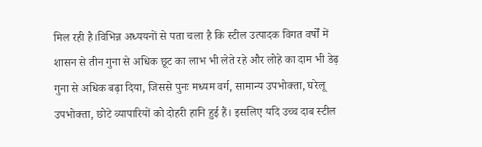मिल रही है।विभिन्न अध्ययनों से पता चला है कि स्टील उत्पादक विगत वर्षों में शासन से तीन गुना से अधिक छूट का लाभ भी लेते रहे और लोहे का दाम भी डेढ़ गुना से अधिक बढ़ा दिया, जिससे पुनः मध्यम वर्ग, सामान्य उपभोक्ता, घरेलू उपभोक्ता, छोटे व्यापारियों को दोहरी हानि हुई हैं। इसलिए यदि उच्च दाब स्टील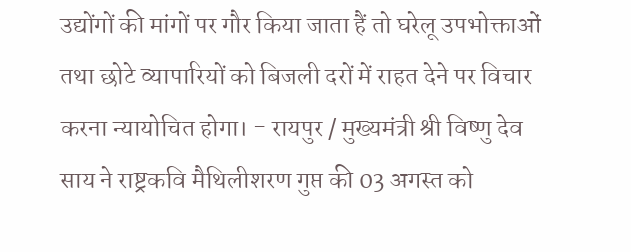उद्योंगों की मांगों पर गौर किया जाता हैं तो घरेलू उपभोक्ताओं तथा छोटे व्यापारियों को बिजली दरों में राहत देने पर विचार करना न्यायोचित होगा। - रायपुर / मुख्यमंत्री श्री विष्णु देव साय ने राष्ट्रकवि मैथिलीशरण गुप्त की 03 अगस्त को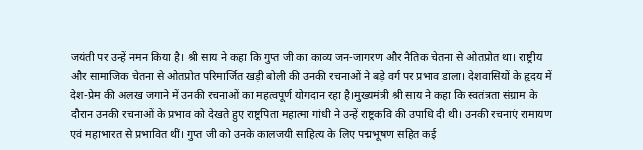जयंती पर उन्हें नमन किया है। श्री साय ने कहा कि गुप्त जी का काव्य जन-जागरण और नैतिक चेतना से ओतप्रोत था। राष्ट्रीय और सामाजिक चेतना से ओतप्रोत परिमार्जित खड़ी बोली की उनकी रचनाओं ने बड़े वर्ग पर प्रभाव डाला। देशवासियों के हृदय में देश-प्रेम की अलख जगाने में उनकी रचनाओं का महत्वपूर्ण योगदान रहा है।मुख्यमंत्री श्री साय ने कहा कि स्वतंत्रता संग्राम के दौरान उनकी रचनाओं के प्रभाव को देखते हुए राष्ट्रपिता महात्मा गांधी ने उन्हें राष्ट्रकवि की उपाधि दी थी। उनकी रचनाएं रामायण एवं महाभारत से प्रभावित थीं। गुप्त जी को उनके कालजयी साहित्य के लिए पद्मभूषण सहित कई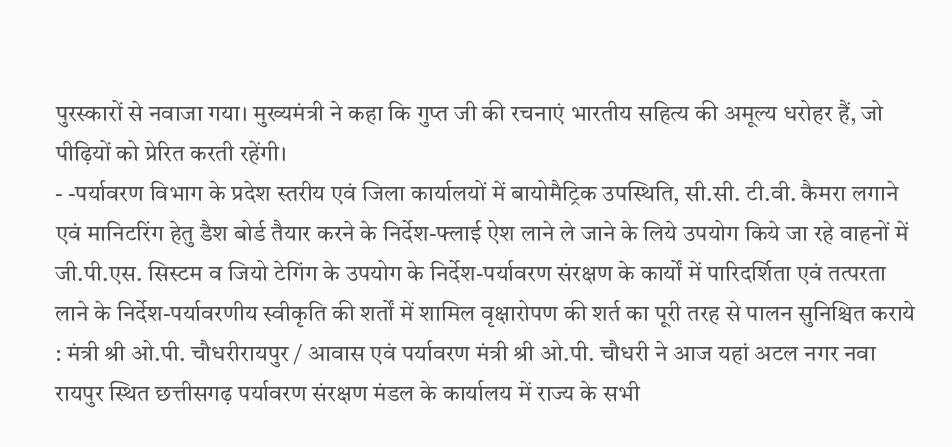पुरस्कारों से नवाजा गया। मुख्यमंत्री ने कहा कि गुप्त जी की रचनाएं भारतीय सहित्य की अमूल्य धरोहर हैं, जो पीढ़ियों को प्रेरित करती रहेंगी।
- -पर्यावरण विभाग के प्रदेश स्तरीय एवं जिला कार्यालयों में बायोमैट्रिक उपस्थिति, सी.सी. टी.वी. कैमरा लगाने एवं मानिटरिंग हेतु डैश बोर्ड तैयार करने के निर्देश-फ्लाई ऐश लाने ले जाने के लिये उपयोग किये जा रहे वाहनों में जी.पी.एस. सिस्टम व जियो टेगिंग के उपयोग के निर्देश-पर्यावरण संरक्षण के कार्यों में पारिदर्शिता एवं तत्परता लाने के निर्देश-पर्यावरणीय स्वीकृति की शर्तों में शामिल वृक्षारोपण की शर्त का पूरी तरह से पालन सुनिश्चित कराये : मंत्री श्री ओ.पी. चौधरीरायपुर / आवास एवं पर्यावरण मंत्री श्री ओ.पी. चौधरी ने आज यहां अटल नगर नवा रायपुर स्थित छत्तीसगढ़ पर्यावरण संरक्षण मंडल के कार्यालय में राज्य के सभी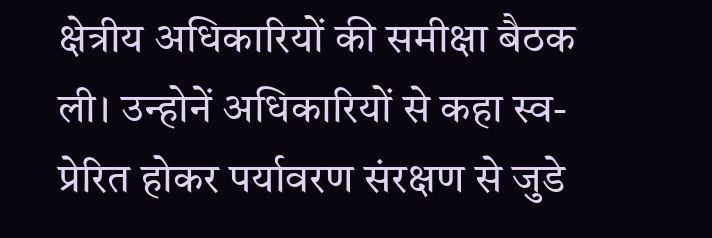क्षेत्रीय अधिकारियों की समीक्षा बैठक ली। उन्होनें अधिकारियों से कहा स्व-प्रेरित होकर पर्यावरण संरक्षण से जुडे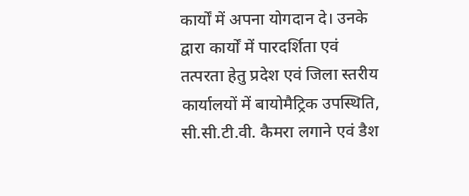कार्यों में अपना योगदान दे। उनके द्वारा कार्यों में पारदर्शिता एवं तत्परता हेतु प्रदेश एवं जिला स्तरीय कार्यालयों में बायोमैट्रिक उपस्थिति, सी.सी.टी.वी. कैमरा लगाने एवं डैश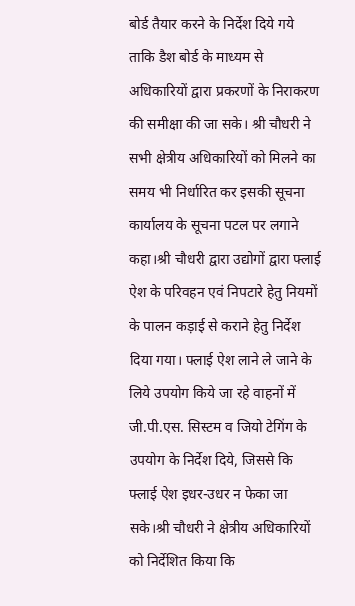बोर्ड तैयार करने के निर्देश दिये गये ताकि डैश बोर्ड के माध्यम से अधिकारियों द्वारा प्रकरणों के निराकरण की समीक्षा की जा सके। श्री चौधरी ने सभी क्षेत्रीय अधिकारियों को मिलने का समय भी निर्धारित कर इसकी सूचना कार्यालय के सूचना पटल पर लगाने कहा।श्री चौधरी द्वारा उद्योगों द्वारा फ्लाई ऐश के परिवहन एवं निपटारे हेतु नियमों के पालन कड़ाई से कराने हेतु निर्देश दिया गया। फ्लाई ऐश लाने ले जाने के लिये उपयोग किये जा रहे वाहनों में जी.पी.एस. सिस्टम व जियो टेगिंग के उपयोग के निर्देश दिये, जिससे कि फ्लाई ऐश इधर-उधर न फेका जा सके।श्री चौधरी ने क्षेत्रीय अधिकारियों को निर्देशित किया कि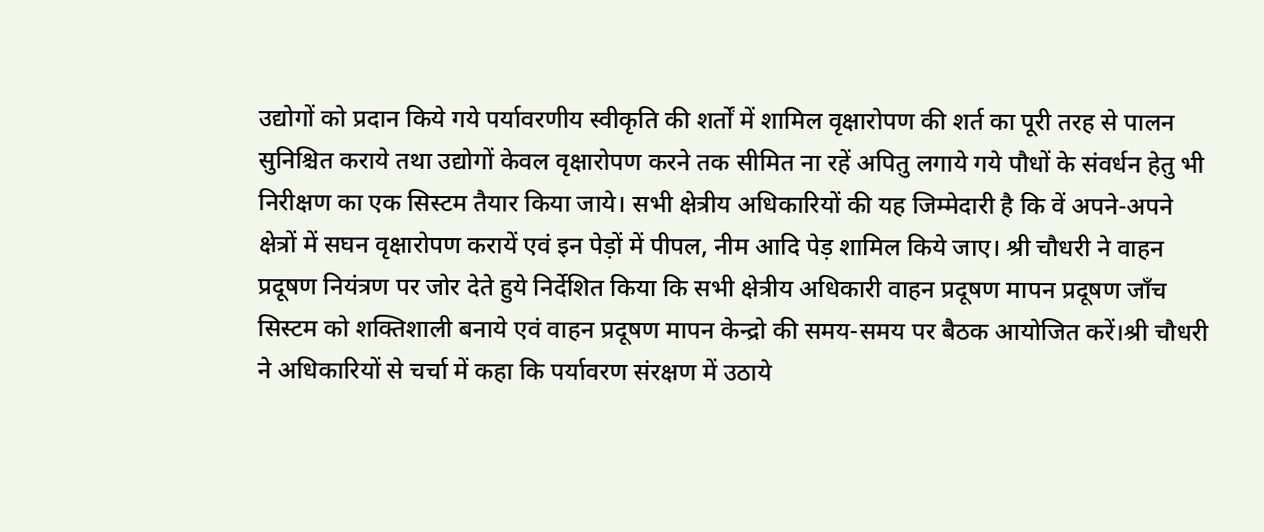उद्योगों को प्रदान किये गये पर्यावरणीय स्वीकृति की शर्तों में शामिल वृक्षारोपण की शर्त का पूरी तरह से पालन सुनिश्चित कराये तथा उद्योगों केवल वृक्षारोपण करने तक सीमित ना रहें अपितु लगाये गये पौधों के संवर्धन हेतु भी निरीक्षण का एक सिस्टम तैयार किया जाये। सभी क्षेत्रीय अधिकारियों की यह जिम्मेदारी है कि वें अपने-अपने क्षेत्रों में सघन वृक्षारोपण करायें एवं इन पेड़ों में पीपल, नीम आदि पेड़ शामिल किये जाए। श्री चौधरी ने वाहन प्रदूषण नियंत्रण पर जोर देते हुये निर्देशित किया कि सभी क्षेत्रीय अधिकारी वाहन प्रदूषण मापन प्रदूषण जाँच सिस्टम को शक्तिशाली बनाये एवं वाहन प्रदूषण मापन केन्द्रो की समय-समय पर बैठक आयोजित करें।श्री चौधरी ने अधिकारियों से चर्चा में कहा कि पर्यावरण संरक्षण में उठाये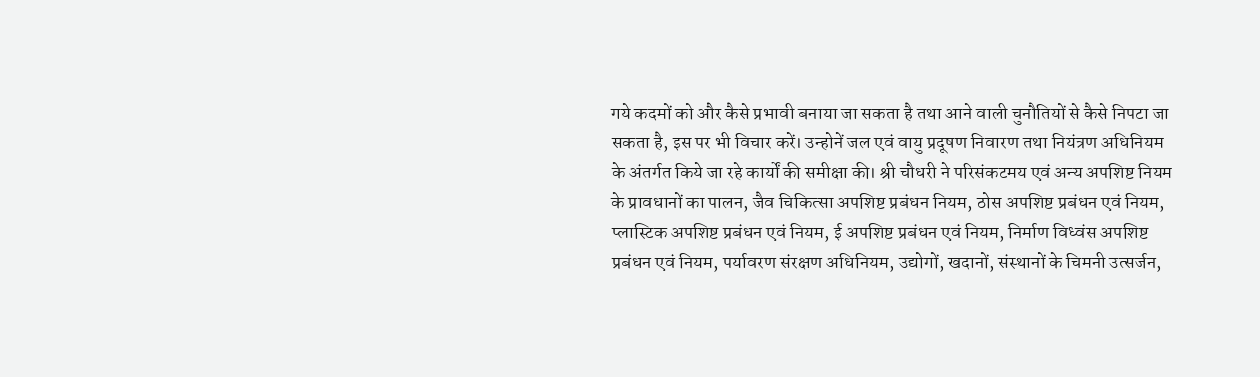गये कदमों को और कैसे प्रभावी बनाया जा सकता है तथा आने वाली चुनौतियों से कैसे निपटा जा सकता है, इस पर भी विचार करें। उन्होनें जल एवं वायु प्रदूषण निवारण तथा नियंत्रण अधिनियम के अंतर्गत किये जा रहे कार्यों की समीक्षा की। श्री चौधरी ने परिसंकटमय एवं अन्य अपशिष्ट नियम के प्रावधानों का पालन, जैव चिकित्सा अपशिष्ट प्रबंधन नियम, ठोस अपशिष्ट प्रबंधन एवं नियम, प्लास्टिक अपशिष्ट प्रबंधन एवं नियम, ई अपशिष्ट प्रबंधन एवं नियम, निर्माण विध्वंस अपशिष्ट प्रबंधन एवं नियम, पर्यावरण संरक्षण अधिनियम, उद्योगों, खदानों, संस्थानों के चिमनी उत्सर्जन,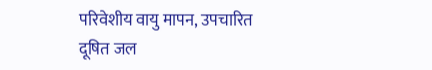परिवेशीय वायु मापन, उपचारित दूषित जल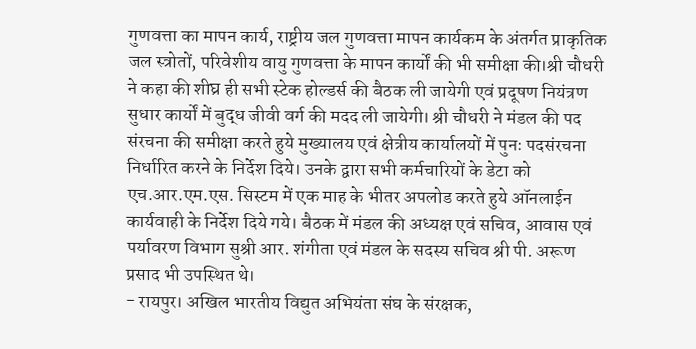गुणवत्ता का मापन कार्य, राष्ट्रीय जल गुणवत्ता मापन कार्यकम के अंतर्गत प्राकृतिक जल स्त्रोतों, परिवेशीय वायु गुणवत्ता के मापन कार्यों की भी समीक्षा की।श्री चौधरी ने कहा की शीघ्र ही सभी स्टेक होल्डर्स की बैठक ली जायेगी एवं प्रदूषण नियंत्रण सुधार कार्यों में बुद्ध जीवी वर्ग की मदद ली जायेगी। श्री चौधरी ने मंडल की पद संरचना की समीक्षा करते हुये मुख्यालय एवं क्षेत्रीय कार्यालयों में पुनः पदसंरचना निर्धारित करने के निर्देश दिये। उनके द्वारा सभी कर्मचारियों के डेटा को एच.आर.एम.एस. सिस्टम में एक माह के भीतर अपलोड करते हुये ऑनलाईन कार्यवाही के निर्देश दिये गये। बैठक में मंडल की अध्यक्ष एवं सचिव, आवास एवं पर्यावरण विभाग सुश्री आर. शंगीता एवं मंडल के सदस्य सचिव श्री पी. अरूण प्रसाद भी उपस्थित थे।
- रायपुर। अखिल भारतीय विद्युत अभियंता संघ के संरक्षक,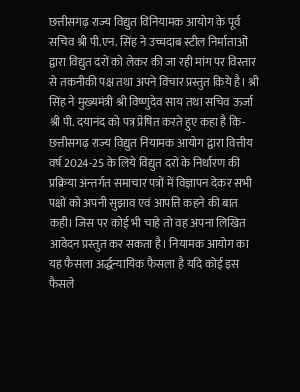छत्तीसगढ़ राज्य विद्युत विनियामक आयोग के पूर्व सचिव श्री पी.एन. सिंह ने उच्चदाब स्टील निर्माताओं द्वारा विद्युत दरों को लेकर की जा रही मांग पर विस्तार से तकनीकी पक्ष तथा अपने विचार प्रस्तुत किये है। श्री सिंह ने मुख्यमंत्री श्री विष्णुदेव साय तथा सचिव ऊर्जा श्री पी. दयानंद को पत्र प्रेषित करते हुए कहा है कि- छत्तीसगढ़ राज्य विद्युत नियामक आयोग द्वारा वित्तीय वर्ष 2024-25 के लिये विद्युत दरों के निर्धारण की प्रक्रिया अन्तर्गत समाचार पत्रों में विज्ञापन देकर सभी पक्षों को अपनी सुझाव एवं आपत्ति कहने की बात कही। जिस पर कोई भी चाहे तो वह अपना लिखित आवेदन प्रस्तुत कर सकता है। नियामक आयोग का यह फैसला अर्द्धन्यायिक फैसला है यदि कोई इस फैसले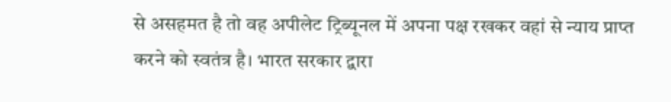से असहमत है तो वह अपीलेट ट्रिब्यूनल में अपना पक्ष रखकर वहां से न्याय प्राप्त करने को स्वतंत्र है। भारत सरकार द्वारा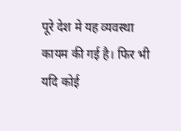पूरे देश मे यह व्यवस्था कायम की गई है। फिर भी यदि कोई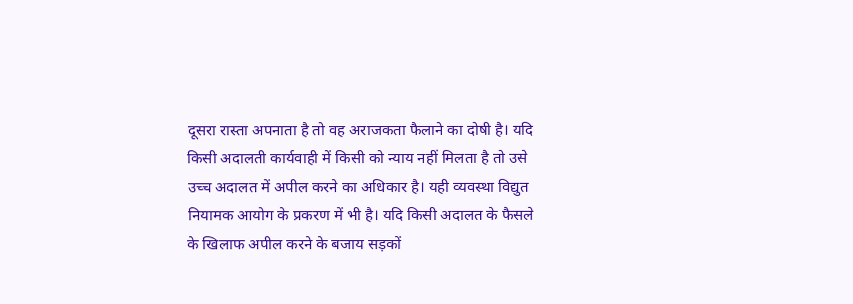दूसरा रास्ता अपनाता है तो वह अराजकता फैलाने का दोषी है। यदि किसी अदालती कार्यवाही में किसी को न्याय नहीं मिलता है तो उसे उच्च अदालत में अपील करने का अधिकार है। यही व्यवस्था विद्युत नियामक आयोग के प्रकरण में भी है। यदि किसी अदालत के फैसले के खिलाफ अपील करने के बजाय सड़कों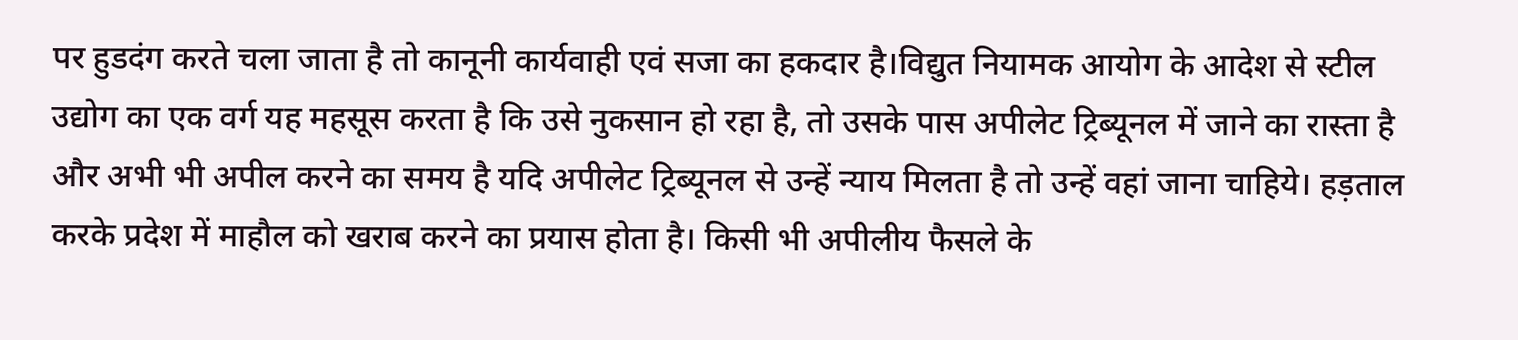पर हुडदंग करते चला जाता है तो कानूनी कार्यवाही एवं सजा का हकदार है।विद्युत नियामक आयोग के आदेश से स्टील उद्योग का एक वर्ग यह महसूस करता है कि उसे नुकसान हो रहा है, तो उसके पास अपीलेट ट्रिब्यूनल में जाने का रास्ता है और अभी भी अपील करने का समय है यदि अपीलेट ट्रिब्यूनल से उन्हें न्याय मिलता है तो उन्हें वहां जाना चाहिये। हड़ताल करके प्रदेश में माहौल को खराब करने का प्रयास होता है। किसी भी अपीलीय फैसले के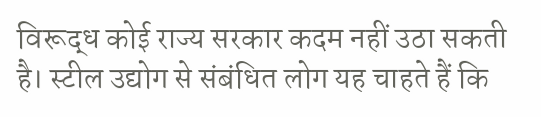विरूद्ध कोई राज्य सरकार कदम नहीं उठा सकती है। स्टील उद्योग से संबंधित लोग यह चाहते हैं कि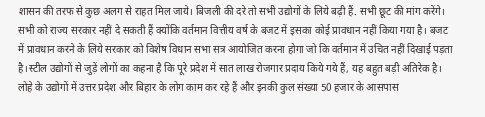शासन की तरफ से कुछ अलग से राहत मिल जाये। बिजली की दरे तो सभी उद्योगों के लिये बढ़ी हैं. सभी छूट की मांग करेंगे। सभी को राज्य सरकार नहीं दे सकती हैं क्योंकि वर्तमान वित्तीय वर्ष के बजट में इसका कोई प्रावधान नहीं किया गया है। बजट में प्रावधान करने के लिये सरकार को विशेष विधान सभा सत्र आयोजित करना होगा जो कि वर्तमान में उचित नहीं दिखाई पड़ता है।स्टील उद्योगों से जुड़ें लोगों का कहना है कि पूरे प्रदेश में सात लाख रोजगार प्रदाय किये गये हैं, यह बहुत बड़ी अतिरेक है। लोहे के उद्योगों में उत्तर प्रदेश और बिहार के लोग काम कर रहे हैं और इनकी कुल संख्या 50 हजार के आसपास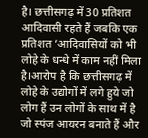है। छत्तीसगढ़ में 30 प्रतिशत आदिवासी रहते हैं जबकि एक प्रतिशत ’आदिवासियों को भी लोहे के धन्धे में काम नहीं मिला है।आरोप है कि छत्तीसगढ़ में लोहे के उद्योगों में लगे हुये जो लोग हैं उन लोगों के साथ में है जो स्पंज आयरन बनाते हैं और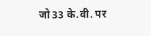जो 33 के.वी. पर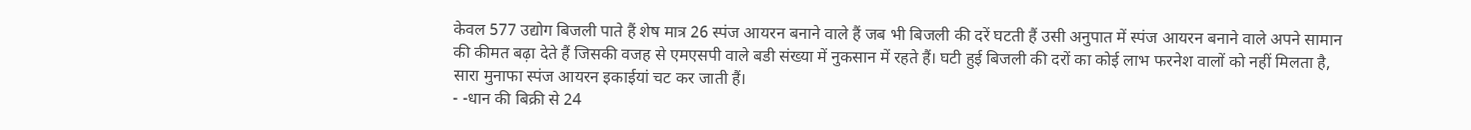केवल 577 उद्योग बिजली पाते हैं शेष मात्र 26 स्पंज आयरन बनाने वाले हैं जब भी बिजली की दरें घटती हैं उसी अनुपात में स्पंज आयरन बनाने वाले अपने सामान की कीमत बढ़ा देते हैं जिसकी वजह से एमएसपी वाले बडी संख्या में नुकसान में रहते हैं। घटी हुई बिजली की दरों का कोई लाभ फरनेश वालों को नहीं मिलता है, सारा मुनाफा स्पंज आयरन इकाईयां चट कर जाती हैं।
- -धान की बिक्री से 24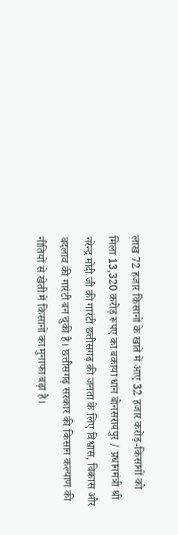लाख 72 हजार किसानों के खाते में आए 32 हजार करोड़-किसानों को मिला 13,320 करोड़ रूपए का बकाया धान बोनसरायपुर / प्रधानमंत्री श्री नरेन्द्र मोदी जी की गारंटी छत्तीसगढ़ की जनता के लिए विश्वास, विकास और बदलाव की गारंटी बन चुकी है। छत्तीसगढ़ सरकार की किसान कल्याण की नीतियों से खेती में किसानों का मुनाफा बढ़ा है।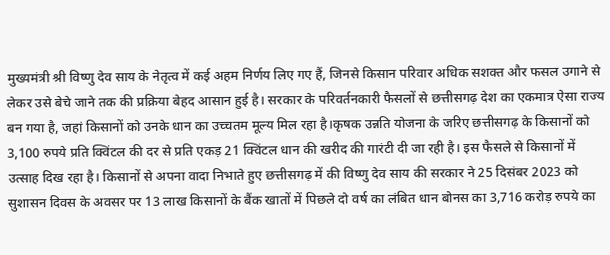मुख्यमंत्री श्री विष्णु देव साय के नेतृत्व में कई अहम निर्णय लिए गए हैं, जिनसे किसान परिवार अधिक सशक्त और फसल उगाने से लेकर उसे बेचे जाने तक की प्रक्रिया बेहद आसान हुई है। सरकार के परिवर्तनकारी फैसलों से छत्तीसगढ़ देश का एकमात्र ऐसा राज्य बन गया है, जहां किसानों को उनके धान का उच्चतम मूल्य मिल रहा है।कृषक उन्नति योजना के जरिए छत्तीसगढ़ के किसानों को 3,100 रुपये प्रति क्विंटल की दर से प्रति एकड़ 21 क्विंटल धान की खरीद की गारंटी दी जा रही है। इस फैसले से किसानों में उत्साह दिख रहा है। किसानों से अपना वादा निभाते हुए छत्तीसगढ़ में की विष्णु देव साय की सरकार ने 25 दिसंबर 2023 को सुशासन दिवस के अवसर पर 13 लाख किसानों के बैंक खातों में पिछले दो वर्ष का लंबित धान बोनस का 3,716 करोड़ रुपये का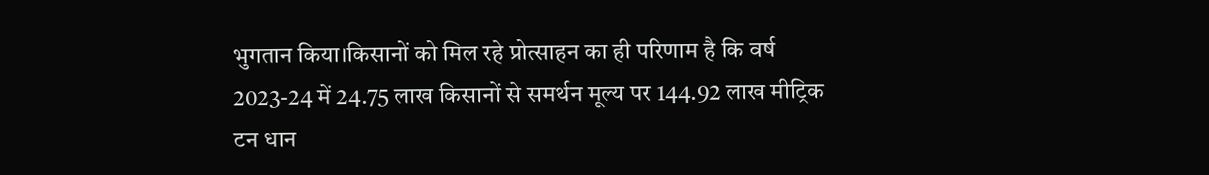भुगतान किया।किसानों को मिल रहे प्रोत्साहन का ही परिणाम है कि वर्ष 2023-24 में 24.75 लाख किसानों से समर्थन मूल्य पर 144.92 लाख मीट्रिक टन धान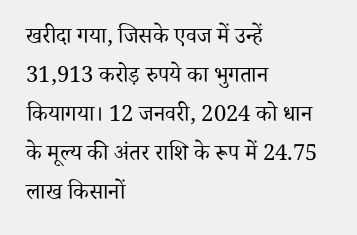खरीदा गया, जिसके एवज में उन्हें 31,913 करोड़ रुपये का भुगतान कियागया। 12 जनवरी, 2024 को धान के मूल्य की अंतर राशि के रूप में 24.75 लाख किसानों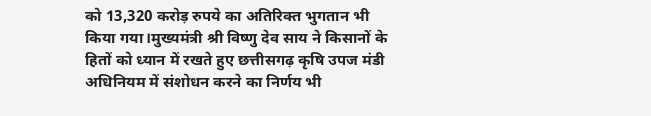को 13,320 करोड़ रुपये का अतिरिक्त भुगतान भी किया गया।मुख्यमंत्री श्री विष्णु देव साय ने किसानों के हितों को ध्यान में रखते हुए छत्तीसगढ़ कृषि उपज मंडी अधिनियम में संशोधन करने का निर्णय भी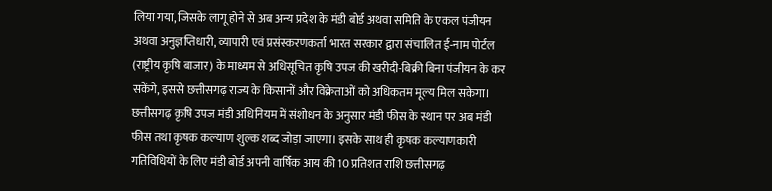लिया गया, जिसके लागू होने से अब अन्य प्रदेश के मंडी बोर्ड अथवा समिति के एकल पंजीयन अथवा अनुज्ञप्तिधारी, व्यापारी एवं प्रसंस्करणकर्ता भारत सरकार द्वारा संचालित ई-नाम पोर्टल (राष्ट्रीय कृषि बाजार) के माध्यम से अधिसूचित कृषि उपज की खरीदी-बिक्री बिना पंजीयन के कर सकेंगे, इससे छत्तीसगढ़ राज्य के किसानों और विक्रेताओं को अधिकतम मूल्य मिल सकेगा। छत्तीसगढ़ कृषि उपज मंडी अधिनियम में संशोधन के अनुसार मंडी फीस के स्थान पर अब मंडी फीस तथा कृषक कल्याण शुल्क शब्द जोड़ा जाएगा। इसके साथ ही कृषक कल्याणकारी गतिविधियों के लिए मंडी बोर्ड अपनी वार्षिक आय की 10 प्रतिशत राशि छत्तीसगढ़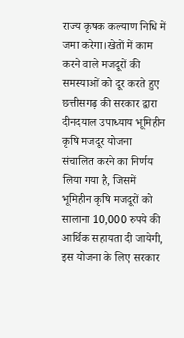राज्य कृषक कल्याण निधि में जमा करेगा।खेतों में काम करने वाले मजदूरों की समस्याओं को दूर करते हुए छत्तीसगढ़ की सरकार द्वारा दीनदयाल उपाध्याय भूमिहीन कृषि मजदूर योजना संचालित करने का निर्णय लिया गया है, जिसमें भूमिहीन कृषि मजदूरों को सालाना 10,000 रुपये की आर्थिक सहायता दी जायेगी, इस योजना के लिए सरकार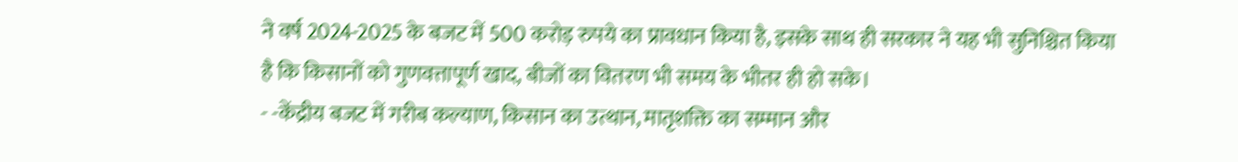ने वर्ष 2024-2025 के बजट में 500 करोड़ रुपये का प्रावधान किया है, इसके साथ ही सरकार ने यह भी सुनिश्चित किया है कि किसानों को गुणवत्तापूर्ण खाद, बीजों का वितरण भी समय के भीतर ही हो सके।
- -केंद्रीय बजट में गरीब कल्याण, किसान का उत्थान, मातृशक्ति का सम्मान और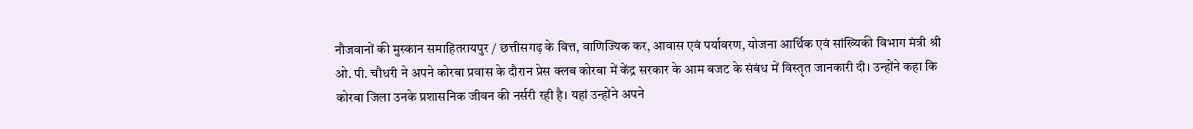नौजवानों की मुस्कान समाहितरायपुर / छत्तीसगढ़ के वित्त, वाणिज्यिक कर, आवास एवं पर्यावरण, योजना आर्थिक एवं सांख्यिकी विभाग मंत्री श्री ओ. पी. चौधरी ने अपने कोरबा प्रवास के दौरान प्रेस क्लब कोरबा में केंद्र सरकार के आम बजट के संबंध में विस्तृत जानकारी दी। उन्होंने कहा कि कोरबा जिला उनके प्रशासनिक जीवन की नर्सरी रही है। यहां उन्होंने अपने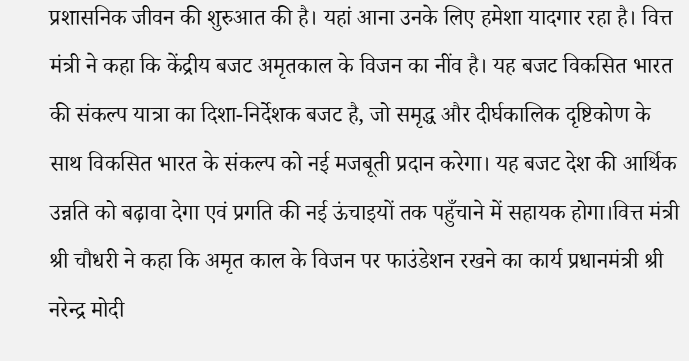प्रशासनिक जीवन की शुरुआत की है। यहां आना उनके लिए हमेशा यादगार रहा है। वित्त मंत्री ने कहा कि केंद्रीय बजट अमृतकाल के विजन का नींव है। यह बजट विकसित भारत की संकल्प यात्रा का दिशा-निर्देशक बजट है, जो समृद्ध और दीर्घकालिक दृष्टिकोण के साथ विकसित भारत के संकल्प को नई मजबूती प्रदान करेगा। यह बजट देश की आर्थिक उन्नति को बढ़ावा देगा एवं प्रगति की नई ऊंचाइयों तक पहुँचाने में सहायक होगा।वित्त मंत्री श्री चौधरी ने कहा कि अमृत काल के विजन पर फाउंडेशन रखने का कार्य प्रधानमंत्री श्री नरेन्द्र मोदी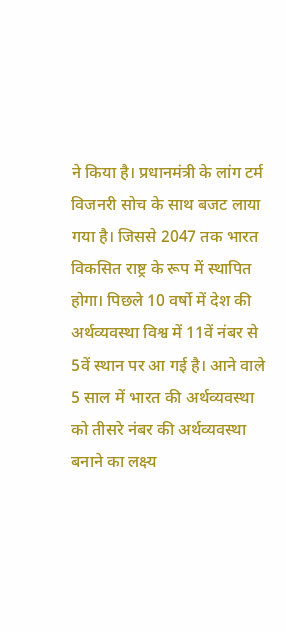ने किया है। प्रधानमंत्री के लांग टर्म विजनरी सोच के साथ बजट लाया गया है। जिससे 2047 तक भारत विकसित राष्ट्र के रूप में स्थापित होगा। पिछले 10 वर्षो में देश की अर्थव्यवस्था विश्व में 11वें नंबर से 5वें स्थान पर आ गई है। आने वाले 5 साल में भारत की अर्थव्यवस्था को तीसरे नंबर की अर्थव्यवस्था बनाने का लक्ष्य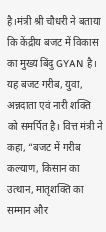है।मंत्री श्री चौधरी ने बताया कि केंद्रीय बजट में विकास का मुख्य बिंदु GYAN है। यह बजट गरीब, युवा, अन्नदाता एवं नारी शक्ति को समर्पित है। वित्त मंत्री ने कहा, “बजट में गरीब कल्याण, किसान का उत्थान, मातृशक्ति का सम्मान और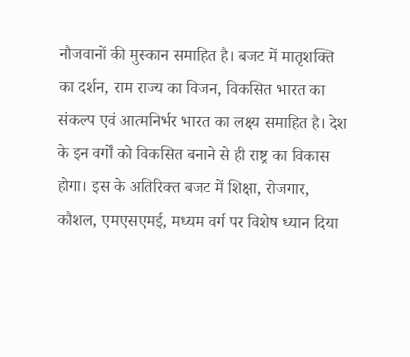नौजवानों की मुस्कान समाहित है। बजट में मातृशक्ति का दर्शन, राम राज्य का विजन, विकसित भारत का संकल्प एवं आत्मनिर्भर भारत का लक्ष्य समाहित है। देश के इन वर्गों को विकसित बनाने से ही राष्ट्र का विकास होगा। इस के अतिरिक्त बजट में शिक्षा, रोजगार, कौशल, एमएसएमई, मध्यम वर्ग पर विशेष ध्यान दिया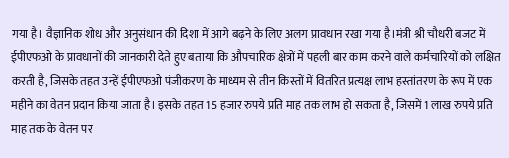गया है। वैज्ञानिक शोध और अनुसंधान की दिशा में आगे बढ़ने के लिए अलग प्रावधान रखा गया है।मंत्री श्री चौधरी बजट में ईपीएफओ के प्रावधानों की जानकारी देते हुए बताया कि औपचारिक क्षेत्रों में पहली बार काम करने वाले कर्मचारियों को लक्षित करती है, जिसके तहत उन्हें ईपीएफओ पंजीकरण के माध्यम से तीन किस्तों में वितरित प्रत्यक्ष लाभ हस्तांतरण के रूप में एक महीने का वेतन प्रदान किया जाता है। इसके तहत 15 हजार रुपये प्रति माह तक लाभ हो सकता है, जिसमें 1 लाख रुपये प्रति माह तक के वेतन पर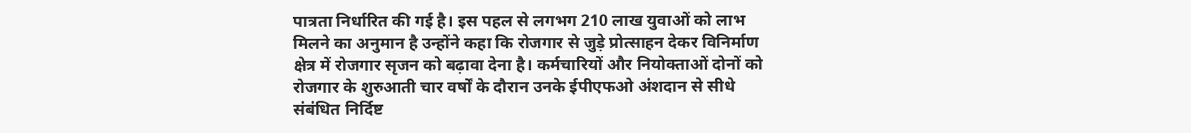पात्रता निर्धारित की गई है। इस पहल से लगभग 210 लाख युवाओं को लाभ मिलने का अनुमान है उन्होंने कहा कि रोजगार से जुड़े प्रोत्साहन देकर विनिर्माण क्षेत्र में रोजगार सृजन को बढ़ावा देना है। कर्मचारियों और नियोक्ताओं दोनों को रोजगार के शुरुआती चार वर्षों के दौरान उनके ईपीएफओ अंशदान से सीधे संबंधित निर्दिष्ट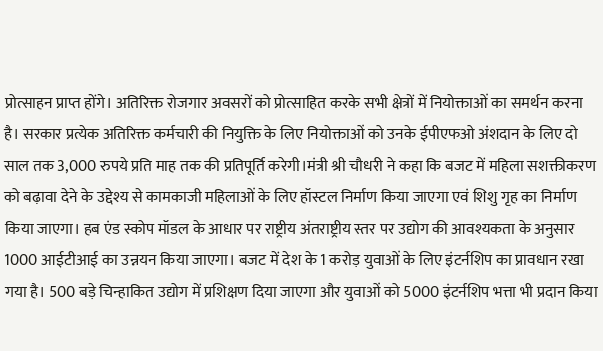प्रोत्साहन प्राप्त होंगे। अतिरिक्त रोजगार अवसरों को प्रोत्साहित करके सभी क्षेत्रों में नियोक्ताओं का समर्थन करना है। सरकार प्रत्येक अतिरिक्त कर्मचारी की नियुक्ति के लिए नियोक्ताओं को उनके ईपीएफओ अंशदान के लिए दो साल तक 3,000 रुपये प्रति माह तक की प्रतिपूर्ति करेगी।मंत्री श्री चौधरी ने कहा कि बजट में महिला सशक्तीकरण को बढ़ावा देने के उद्देश्य से कामकाजी महिलाओं के लिए हॉस्टल निर्माण किया जाएगा एवं शिशु गृह का निर्माण किया जाएगा। हब एंड स्कोप मॉडल के आधार पर राष्ट्रीय अंतराष्ट्रीय स्तर पर उद्योग की आवश्यकता के अनुसार 1000 आईटीआई का उन्नयन किया जाएगा। बजट में देश के 1 करोड़ युवाओं के लिए इंटर्नशिप का प्रावधान रखा गया है। 500 बड़े चिन्हाकित उद्योग में प्रशिक्षण दिया जाएगा और युवाओं को 5000 इंटर्नशिप भत्ता भी प्रदान किया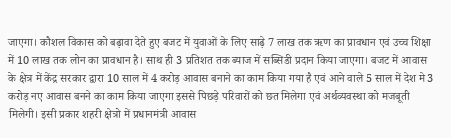जाएगा। कौशल विकास को बढ़ावा देते हुए बजट में युवाओं के लिए साढ़े 7 लाख तक ऋण का प्रावधान एवं उच्च शिक्षा में 10 लाख तक लोन का प्रावधान है। साथ ही 3 प्रतिशत तक ब्याज में सब्सिडी प्रदान किया जाएगा। बजट में आवास के क्षेत्र में केंद्र सरकार द्वारा 10 साल में 4 करोड़ आवास बनाने का काम किया गया है एवं आने वाले 5 साल में देश मे 3 करोड़ नए आवास बनने का काम किया जाएगा इससे पिछड़े परिवारों को छत मिलेगा एवं अर्थव्यवस्था को मजबूती मिलेगी। इसी प्रकार शहरी क्षेत्रो में प्रधानमंत्री आवास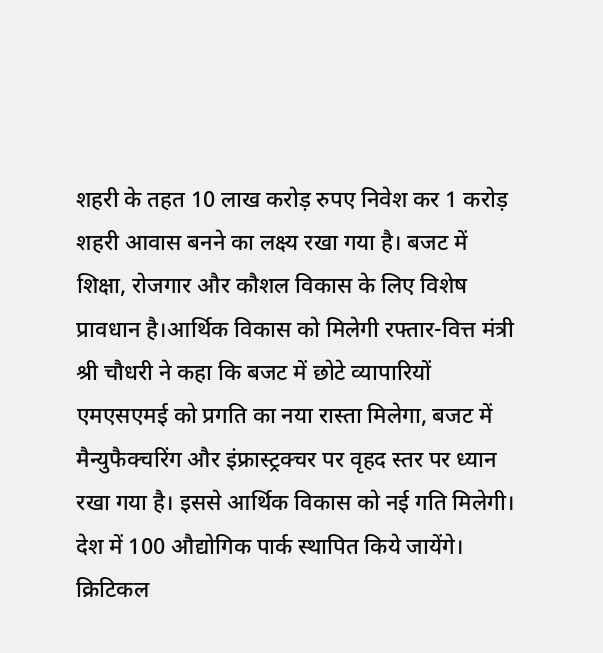शहरी के तहत 10 लाख करोड़ रुपए निवेश कर 1 करोड़ शहरी आवास बनने का लक्ष्य रखा गया है। बजट में शिक्षा, रोजगार और कौशल विकास के लिए विशेष प्रावधान है।आर्थिक विकास को मिलेगी रफ्तार-वित्त मंत्री श्री चौधरी ने कहा कि बजट में छोटे व्यापारियों एमएसएमई को प्रगति का नया रास्ता मिलेगा, बजट में मैन्युफैक्चरिंग और इंफ्रास्ट्रक्चर पर वृहद स्तर पर ध्यान रखा गया है। इससे आर्थिक विकास को नई गति मिलेगी। देश में 100 औद्योगिक पार्क स्थापित किये जायेंगे। क्रिटिकल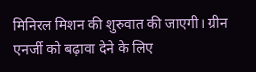मिनिरल मिशन की शुरुवात की जाएगी। ग्रीन एनर्जी को बढ़ावा देने के लिए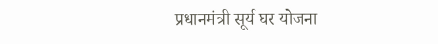प्रधानमंत्री सूर्य घर योजना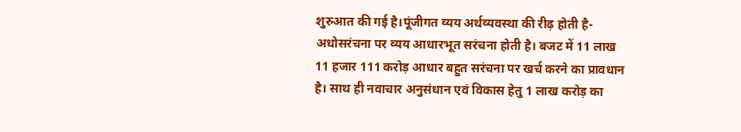शुरुआत की गई है।पूंजीगत व्यय अर्थव्यवस्था की रीढ़ होती है-अधोसरंचना पर व्यय आधारभूत सरंचना होती है। बजट में 11 लाख 11 हजार 111 करोड़ आधार बहुत सरंचना पर खर्च करने का प्रावधान है। साथ ही नवाचार अनुसंधान एवं विकास हेतु 1 लाख करोड़ का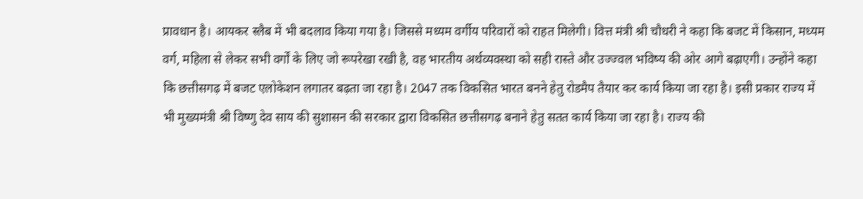प्रावधान है। आयकर स्लैब में भी बदलाव किया गया है। जिससे मध्यम वर्गीय परिवारों को राहत मिलेगी। वित्त मंत्री श्री चौधरी ने कहा कि बजट में किसान, मध्यम वर्ग, महिला से लेकर सभी वर्गों के लिए जो रूपरेखा रखी है, वह भारतीय अर्थव्यवस्था को सही रास्ते और उज्ज्वल भविष्य की ओर आगे बढ़ाएगी। उन्होंने कहा कि छत्तीसगढ़ में बजट एलोकेशन लगातर बढ़ता जा रहा है। 2047 तक विकसित भारत बनने हेतु रोडमैप तैयार कर कार्य किया जा रहा है। इसी प्रकार राज्य में भी मुख्यमंत्री श्री विष्णु देव साय की सुशासन की सरकार द्वारा विकसित छत्तीसगढ़ बनाने हेतु सतत कार्य किया जा रहा है। राज्य की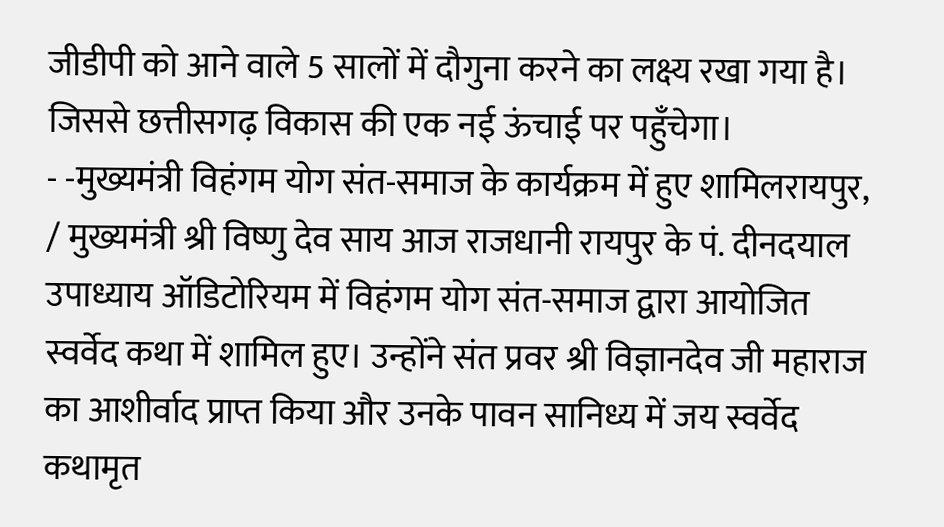जीडीपी को आने वाले 5 सालों में दौगुना करने का लक्ष्य रखा गया है। जिससे छत्तीसगढ़ विकास की एक नई ऊंचाई पर पहुँचेगा।
- -मुख्यमंत्री विहंगम योग संत-समाज के कार्यक्रम में हुए शामिलरायपुर, / मुख्यमंत्री श्री विष्णु देव साय आज राजधानी रायपुर के पं. दीनदयाल उपाध्याय ऑडिटोरियम में विहंगम योग संत-समाज द्वारा आयोजित स्वर्वेद कथा में शामिल हुए। उन्होंने संत प्रवर श्री विज्ञानदेव जी महाराज का आशीर्वाद प्राप्त किया और उनके पावन सानिध्य में जय स्वर्वेद कथामृत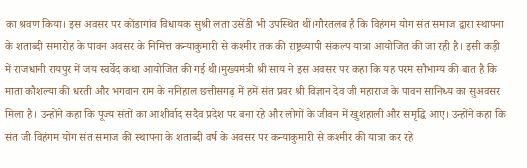का श्रवण किया। इस अवसर पर कोंडागांव विधायक सुश्री लता उसेंडी भी उपस्थित थीं।गौरतलब है कि विहंगम योग संत समाज द्वारा स्थापना के शताब्दी समारोह के पावन अवसर के निमित्त कन्याकुमारी से कश्मीर तक की राष्ट्रव्यापी संकल्प यात्रा आयोजित की जा रही है। इसी कड़ी में राजधानी रायपुर में जय स्वर्वेद कथा आयोजित की गई थी।मुख्यमंत्री श्री साय ने इस अवसर पर कहा कि यह परम सौभाग्य की बात है कि माता कौशल्या की धरती और भगवान राम के ननिहाल छत्तीसगढ़ में हमें संत प्रवर श्री विज्ञान देव जी महाराज के पावन सानिध्य का सुअवसर मिला है। उन्होंने कहा कि पूज्य संतों का आशीर्वाद सदैव प्रदेश पर बना रहे और लोगों के जीवन में खुशहाली और समृद्धि आए। उन्होंने कहा कि संत जी विहंगम योग संत समाज की स्थापना के शताब्दी वर्ष के अवसर पर कन्याकुमारी से कश्मीर की यात्रा कर रहे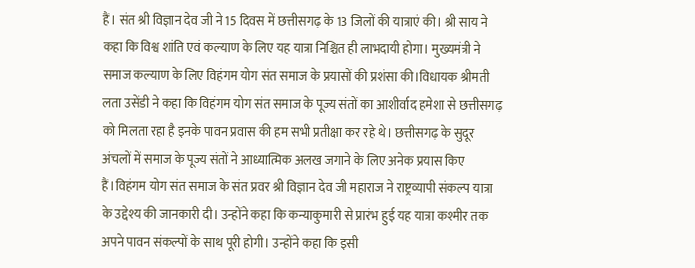हैं। संत श्री विज्ञान देव जी ने 15 दिवस में छत्तीसगढ़ के 13 जिलों की यात्राएं की। श्री साय ने कहा कि विश्व शांति एवं कल्याण के लिए यह यात्रा निश्चित ही लाभदायी होगा। मुख्यमंत्री ने समाज कल्याण के लिए विहंगम योग संत समाज के प्रयासों की प्रशंसा की।विधायक श्रीमती लता उसेंडी ने कहा कि विहंगम योग संत समाज के पूज्य संतों का आशीर्वाद हमेशा से छत्तीसगढ़ को मिलता रहा है इनके पावन प्रवास की हम सभी प्रतीक्षा कर रहे थे। छत्तीसगढ़ के सुदूर अंचलों में समाज के पूज्य संतों ने आध्यात्मिक अलख जगाने के लिए अनेक प्रयास किए हैं।विहंगम योग संत समाज के संत प्रवर श्री विज्ञान देव जी महाराज ने राष्ट्रव्यापी संकल्प यात्रा के उद्देश्य की जानकारी दी। उन्होंने कहा कि कन्याकुमारी से प्रारंभ हुई यह यात्रा कश्मीर तक अपने पावन संकल्पों के साथ पूरी होगी। उन्होंने कहा कि इसी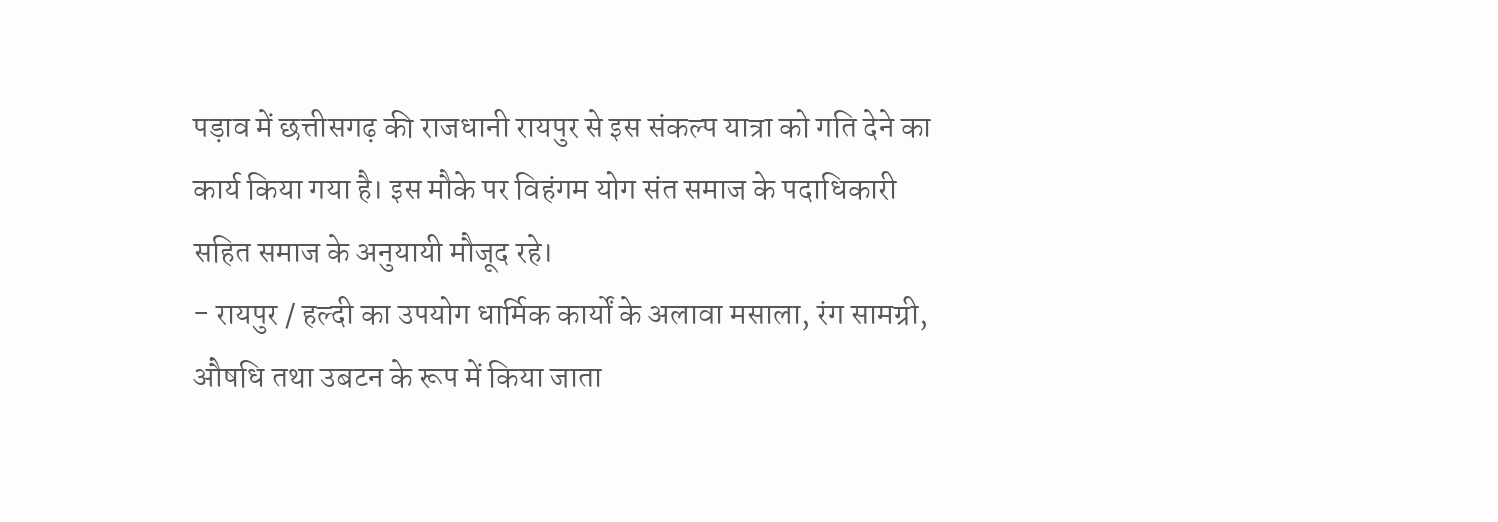पड़ाव में छत्तीसगढ़ की राजधानी रायपुर से इस संकल्प यात्रा को गति देने का कार्य किया गया है। इस मौके पर विहंगम योग संत समाज के पदाधिकारी सहित समाज के अनुयायी मौजूद रहे।
- रायपुर / हल्दी का उपयोग धार्मिक कार्यों के अलावा मसाला, रंग सामग्री, औषधि तथा उबटन के रूप में किया जाता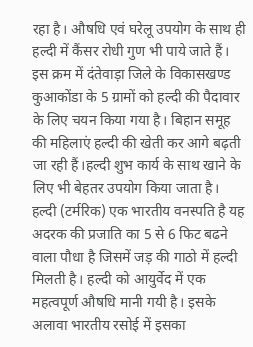रहा है। औषधि एवं घरेलू उपयोग के साथ ही हल्दी में कैंसर रोधी गुण भी पाये जाते हैं। इस क्रम में दंतेवाड़ा जिले के विकासखण्ड कुआकोंडा के 5 ग्रामों को हल्दी की पैदावार के लिए चयन किया गया है। बिहान समूह की महिलाएं हल्दी की खेती कर आगे बढ़ती जा रही हैं।हल्दी शुभ कार्य के साथ खाने के लिए भी बेहतर उपयोग किया जाता है। हल्दी (टर्मरिक) एक भारतीय वनस्पति है यह अदरक की प्रजाति का 5 से 6 फिट बढने वाला पौधा है जिसमें जड़ की गाठो में हल्दी मिलती है। हल्दी को आयुर्वेद में एक महत्वपूर्ण औषधि मानी गयी है। इसके अलावा भारतीय रसोई में इसका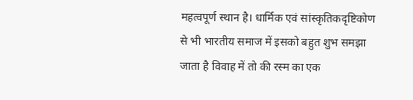महत्वपूर्ण स्थान है। धार्मिक एवं सांस्कृतिकदृष्टिकोण से भी भारतीय समाज में इसको बहुत शुभ समझा जाता है विवाह में तो की रस्म का एक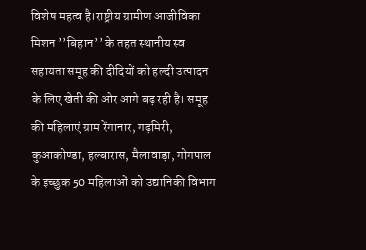विशेष महत्व है।राष्ट्रीय ग्रामीण आजीविका मिशन ’’बिहान’’ के तहत स्थानीय स्व सहायता समूह की दीदियों को हल्दी उत्पादन के लिए खेती की ओर आगे बढ़ रही है। समूह की महिलाएं ग्राम रेंगानार, गढ़मिरी, कुआकोण्डा, हल्बारास, मैलावाड़ा, गोगपाल के इच्छुक 50 महिलाओं को उद्यानिकी विभाग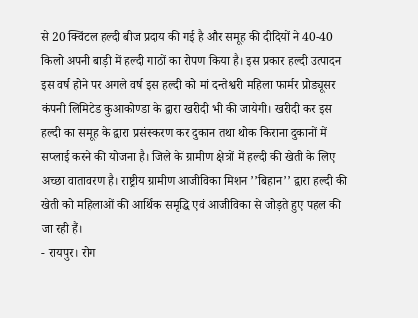से 20 क्विंटल हल्दी बीज प्रदाय की गई है और समूह की दीदियों ने 40-40 किलो अपनी बाड़ी में हल्दी गाठों का रोपण किया है। इस प्रकार हल्दी उत्पादन इस वर्ष होने पर अगले वर्ष इस हल्दी को मां दन्तेश्वरी महिला फार्मर प्रोड्यूसर कंपनी लिमिटेड कुआकोण्डा के द्वारा खरीदी भी की जायेगी। खरीदी कर इस हल्दी का समूह के द्वारा प्रसंस्करण कर दुकान तथा थोक किराना दुकानों में सप्लाई करने की योजना है। जिले के ग्रामीण क्षेत्रों में हल्दी की खेती के लिए अच्छा वातावरण है। राष्ट्रीय ग्रामीण आजीविका मिशन ’’बिहान’’ द्वारा हल्दी की खेती को महिलाओं की आर्थिक समृद्धि एवं आजीविका से जोड़ते हुए पहल की जा रही हैं।
- रायपुर। रोग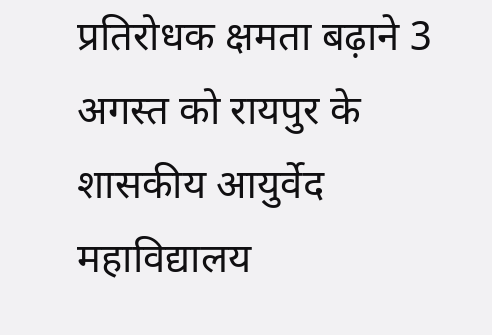प्रतिरोधक क्षमता बढ़ाने 3 अगस्त को रायपुर के शासकीय आयुर्वेद महाविद्यालय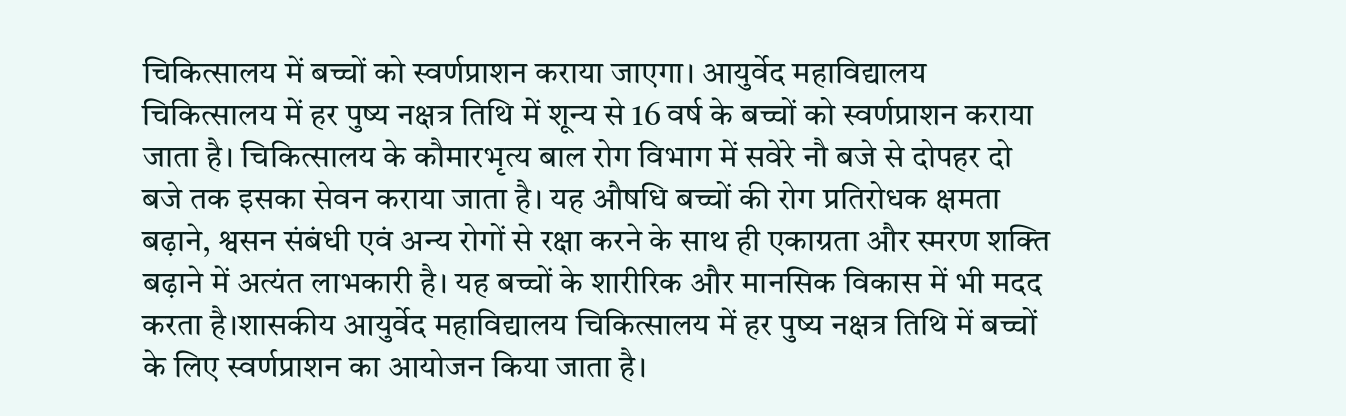चिकित्सालय में बच्चों को स्वर्णप्राशन कराया जाएगा। आयुर्वेद महाविद्यालय चिकित्सालय में हर पुष्य नक्षत्र तिथि में शून्य से 16 वर्ष के बच्चों को स्वर्णप्राशन कराया जाता है। चिकित्सालय के कौमारभृत्य बाल रोग विभाग में सवेरे नौ बजे से दोपहर दो बजे तक इसका सेवन कराया जाता है। यह औषधि बच्चों की रोग प्रतिरोधक क्षमता बढ़ाने, श्वसन संबंधी एवं अन्य रोगों से रक्षा करने के साथ ही एकाग्रता और स्मरण शक्ति बढ़ाने में अत्यंत लाभकारी है। यह बच्चों के शारीरिक और मानसिक विकास में भी मदद करता है।शासकीय आयुर्वेद महाविद्यालय चिकित्सालय में हर पुष्य नक्षत्र तिथि में बच्चों के लिए स्वर्णप्राशन का आयोजन किया जाता है।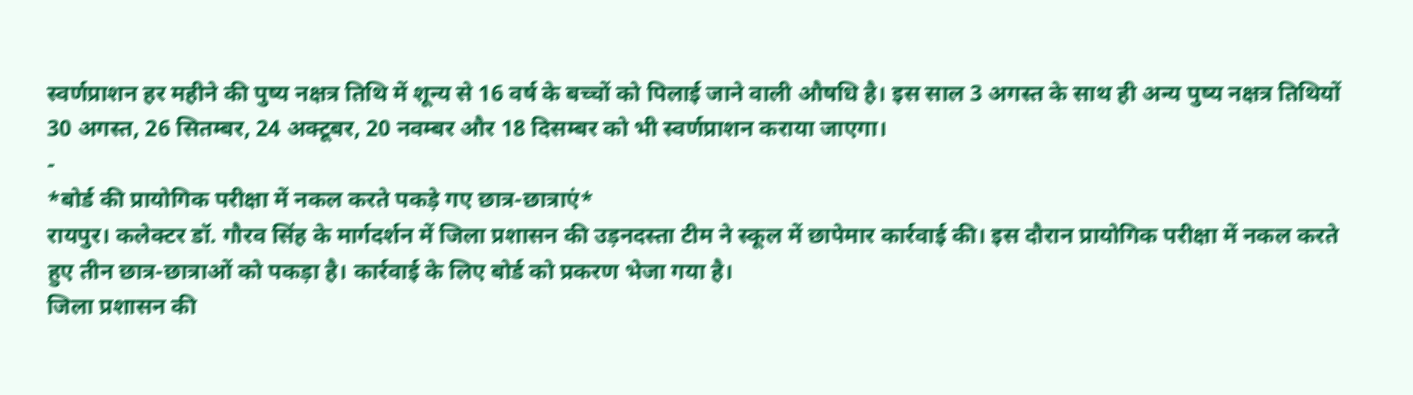स्वर्णप्राशन हर महीने की पुष्य नक्षत्र तिथि में शून्य से 16 वर्ष के बच्चों को पिलाई जाने वाली औषधि है। इस साल 3 अगस्त के साथ ही अन्य पुष्य नक्षत्र तिथियों 30 अगस्त, 26 सितम्बर, 24 अक्टूबर, 20 नवम्बर और 18 दिसम्बर को भी स्वर्णप्राशन कराया जाएगा।
-
*बोर्ड की प्रायोगिक परीक्षा में नकल करते पकड़े गए छात्र-छात्राएं*
रायपुर। कलेक्टर डॉ. गौरव सिंह के मार्गदर्शन में जिला प्रशासन की उड़नदस्ता टीम ने स्कूल में छापेमार कार्रवाई की। इस दौरान प्रायोगिक परीक्षा में नकल करते हुए तीन छात्र-छात्राओं को पकड़ा है। कार्रवाई के लिए बोर्ड को प्रकरण भेजा गया है।
जिला प्रशासन की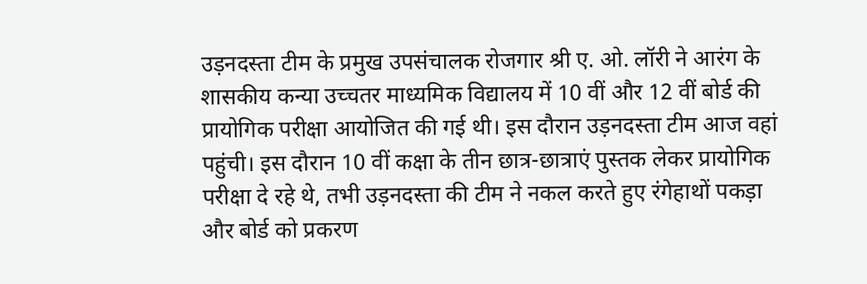उड़नदस्ता टीम के प्रमुख उपसंचालक रोजगार श्री ए. ओ. लॉरी ने आरंग के शासकीय कन्या उच्चतर माध्यमिक विद्यालय में 10 वीं और 12 वीं बोर्ड की प्रायोगिक परीक्षा आयोजित की गई थी। इस दौरान उड़नदस्ता टीम आज वहां पहुंची। इस दौरान 10 वीं कक्षा के तीन छात्र-छात्राएं पुस्तक लेकर प्रायोगिक परीक्षा दे रहे थे, तभी उड़नदस्ता की टीम ने नकल करते हुए रंगेहाथों पकड़ा और बोर्ड को प्रकरण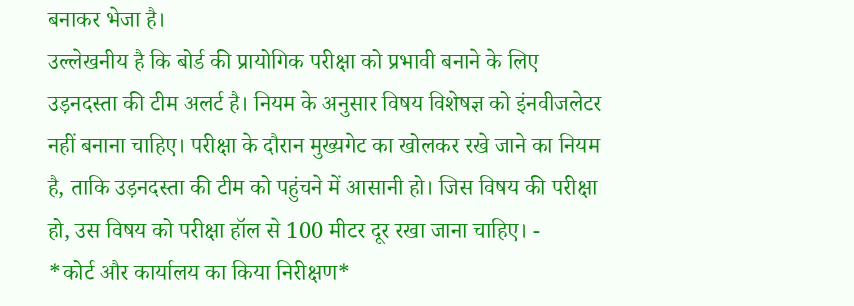बनाकर भेजा है।
उल्लेखनीय है कि बोर्ड की प्रायोगिक परीक्षा को प्रभावी बनाने के लिए उड़नदस्ता की टीम अलर्ट है। नियम के अनुसार विषय विशेषज्ञ को इंनवीजलेटर नहीं बनाना चाहिए। परीक्षा के दौरान मुख्यगेट का खोलकर रखे जाने का नियम है, ताकि उड़नदस्ता की टीम को पहुंचने में आसानी हो। जिस विषय की परीक्षा हो, उस विषय को परीक्षा हॉल से 100 मीटर दूर रखा जाना चाहिए। -
*कोर्ट और कार्यालय का किया निरीक्षण*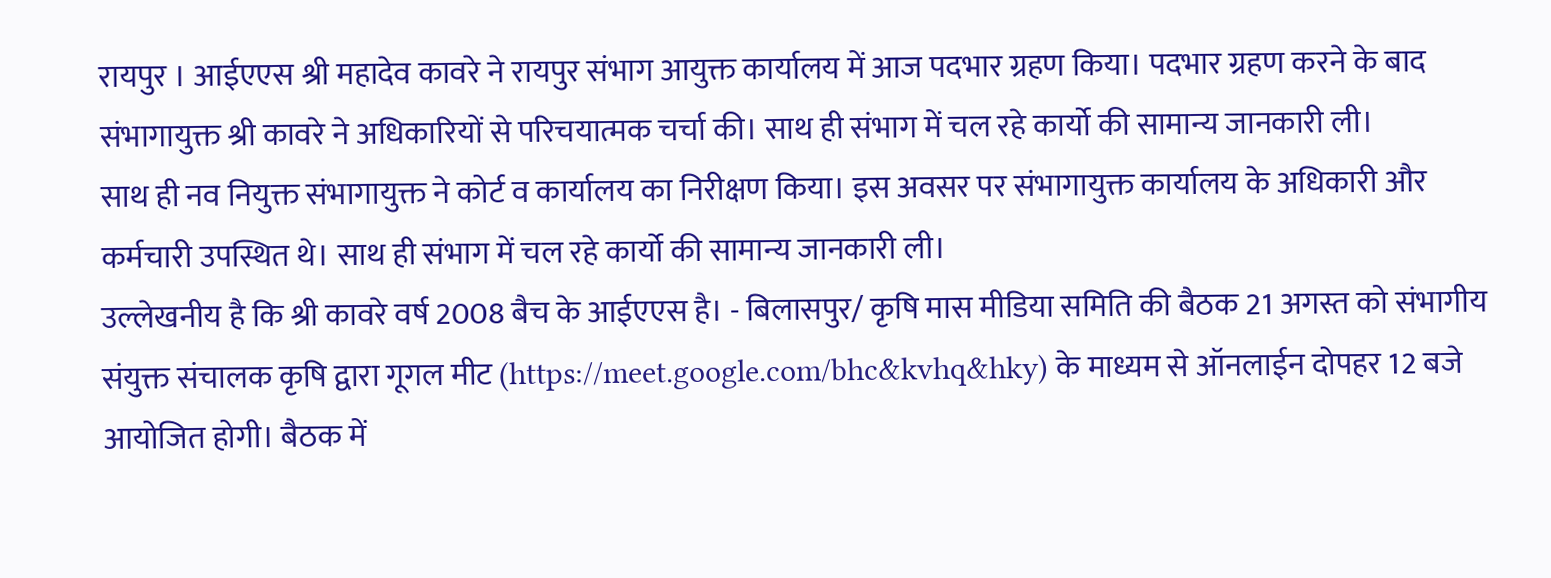रायपुर । आईएएस श्री महादेव कावरे ने रायपुर संभाग आयुक्त कार्यालय में आज पदभार ग्रहण किया। पदभार ग्रहण करने के बाद संभागायुक्त श्री कावरे ने अधिकारियों से परिचयात्मक चर्चा की। साथ ही संभाग में चल रहे कार्यो की सामान्य जानकारी ली।
साथ ही नव नियुक्त संभागायुक्त ने कोर्ट व कार्यालय का निरीक्षण किया। इस अवसर पर संभागायुक्त कार्यालय के अधिकारी और कर्मचारी उपस्थित थे। साथ ही संभाग में चल रहे कार्यो की सामान्य जानकारी ली।
उल्लेखनीय है कि श्री कावरे वर्ष 2008 बैच के आईएएस है। - बिलासपुर/ कृषि मास मीडिया समिति की बैठक 21 अगस्त को संभागीय संयुक्त संचालक कृषि द्वारा गूगल मीट (https://meet.google.com/bhc&kvhq&hky) के माध्यम से ऑनलाईन दोपहर 12 बजे आयोजित होगी। बैठक में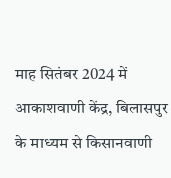माह सितंबर 2024 में आकाशवाणी केंद्र, बिलासपुर के माध्यम से किसानवाणी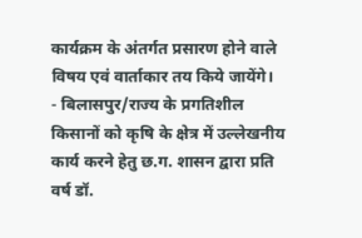कार्यक्रम के अंतर्गत प्रसारण होने वाले विषय एवं वार्ताकार तय किये जायेंगे।
- बिलासपुर/राज्य के प्रगतिशील किसानों को कृषि के क्षेत्र में उल्लेखनीय कार्य करने हेतु छ.ग. शासन द्वारा प्रति वर्ष डॉ.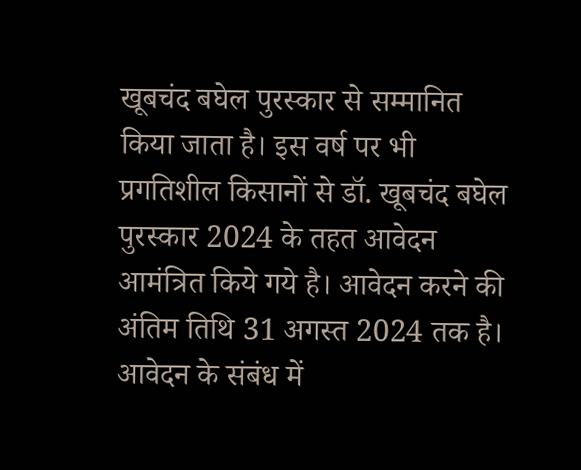खूबचंद बघेल पुरस्कार से सम्मानित किया जाता है। इस वर्ष पर भी प्रगतिशील किसानों से डॉ. खूबचंद बघेल पुरस्कार 2024 के तहत आवेदन आमंत्रित किये गये है। आवेदन करने की अंतिम तिथि 31 अगस्त 2024 तक है। आवेदन के संबंध में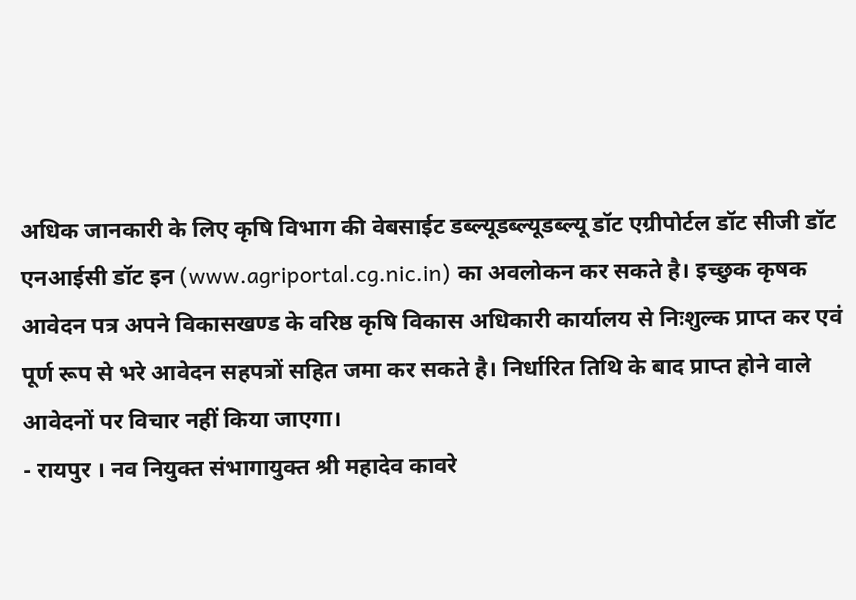अधिक जानकारी के लिए कृषि विभाग की वेबसाईट डब्ल्यूडब्ल्यूडब्ल्यू डॉट एग्रीपोर्टल डॉट सीजी डॉट एनआईसी डॉट इन (www.agriportal.cg.nic.in) का अवलोकन कर सकते है। इच्छुक कृषक आवेदन पत्र अपने विकासखण्ड के वरिष्ठ कृषि विकास अधिकारी कार्यालय से निःशुल्क प्राप्त कर एवं पूर्ण रूप से भरे आवेदन सहपत्रों सहित जमा कर सकते है। निर्धारित तिथि के बाद प्राप्त होने वाले आवेदनों पर विचार नहीं किया जाएगा।
- रायपुर । नव नियुक्त संभागायुक्त श्री महादेव कावरे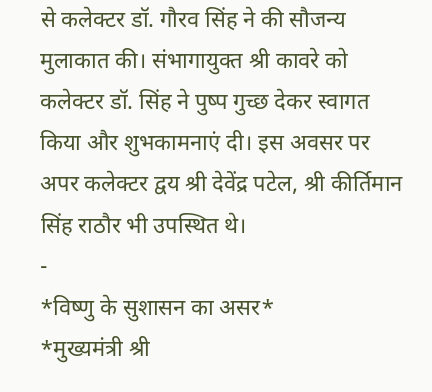से कलेक्टर डॉ. गौरव सिंह ने की सौजन्य मुलाकात की। संभागायुक्त श्री कावरे को कलेक्टर डॉ. सिंह ने पुष्प गुच्छ देकर स्वागत किया और शुभकामनाएं दी। इस अवसर पर अपर कलेक्टर द्वय श्री देवेंद्र पटेल, श्री कीर्तिमान सिंह राठौर भी उपस्थित थे।
-
*विष्णु के सुशासन का असर*
*मुख्यमंत्री श्री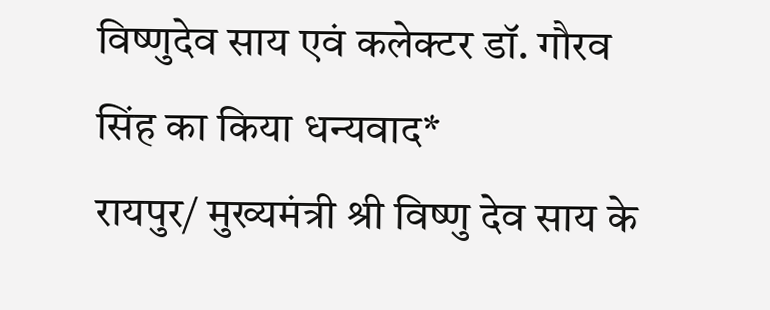विष्णुदेव साय एवं कलेक्टर डॉ. गौरव सिंह का किया धन्यवाद*
रायपुर/ मुख्यमंत्री श्री विष्णु देव साय के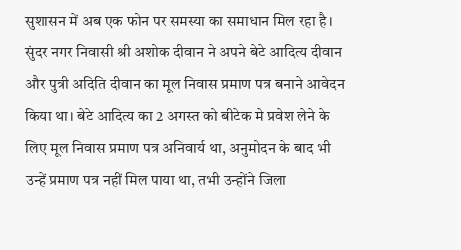सुशासन में अब एक फोन पर समस्या का समाधान मिल रहा है। सुंदर नगर निवासी श्री अशोक दीवान ने अपने बेटे आदित्य दीवान और पुत्री अदिति दीवान का मूल निवास प्रमाण पत्र बनाने आवेदन किया था। बेटे आदित्य का 2 अगस्त को बीटेक मे प्रवेश लेने के लिए मूल निवास प्रमाण पत्र अनिवार्य था, अनुमोदन के बाद भी उन्हें प्रमाण पत्र नहीं मिल पाया था, तभी उन्होंने जिला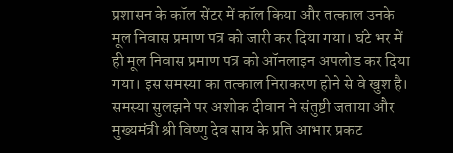प्रशासन के कॉल सेंटर में कॉल किया और तत्काल उनके मूल निवास प्रमाण पत्र को जारी कर दिया गया। घंटे भर में ही मूल निवास प्रमाण पत्र को ऑनलाइन अपलोड कर दिया गया। इस समस्या का तत्काल निराकरण होने से वे खुश है। समस्या सुलझने पर अशोक दीवान ने संतुष्टी जताया और मुख्यमंत्री श्री विष्णु देव साय के प्रति आभार प्रकट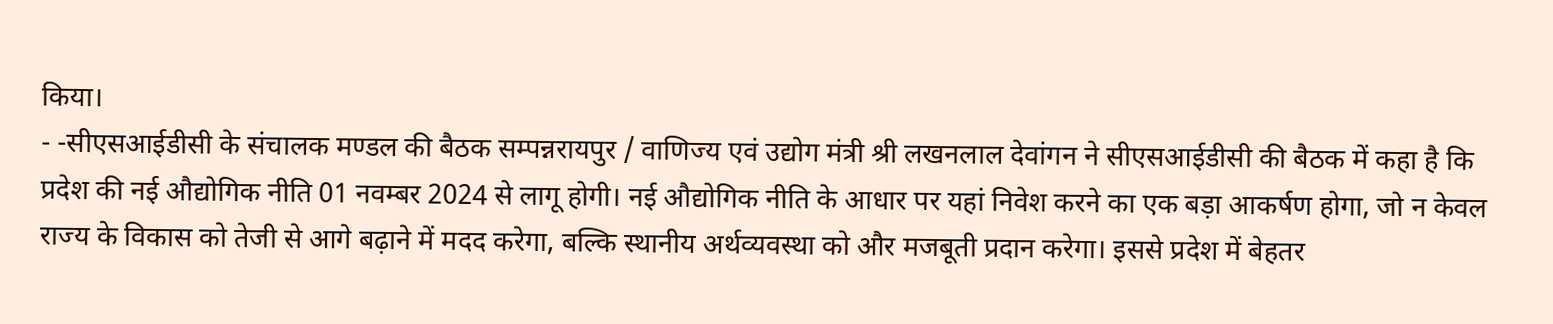किया।
- -सीएसआईडीसी के संचालक मण्डल की बैठक सम्पन्नरायपुर / वाणिज्य एवं उद्योग मंत्री श्री लखनलाल देवांगन ने सीएसआईडीसी की बैठक में कहा है कि प्रदेश की नई औद्योगिक नीति 01 नवम्बर 2024 से लागू होगी। नई औद्योगिक नीति के आधार पर यहां निवेश करने का एक बड़ा आकर्षण होगा, जो न केवल राज्य के विकास को तेजी से आगे बढ़ाने में मदद करेगा, बल्कि स्थानीय अर्थव्यवस्था को और मजबूती प्रदान करेगा। इससे प्रदेश में बेहतर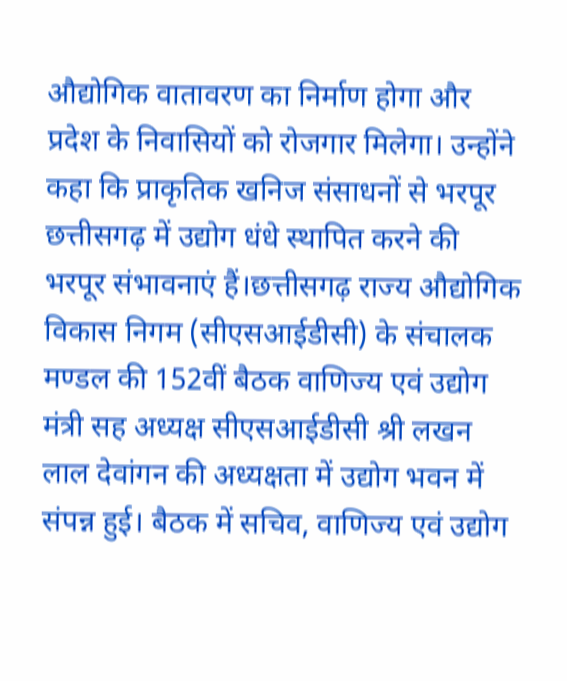औद्योगिक वातावरण का निर्माण होगा और प्रदेश के निवासियों को रोजगार मिलेगा। उन्होंने कहा कि प्राकृतिक खनिज संसाधनों से भरपूर छत्तीसगढ़ में उद्योग धंधे स्थापित करने की भरपूर संभावनाएं हैं।छत्तीसगढ़ राज्य औद्योगिक विकास निगम (सीएसआईडीसी) के संचालक मण्डल की 152वीं बैठक वाणिज्य एवं उद्योग मंत्री सह अध्यक्ष सीएसआईडीसी श्री लखन लाल देवांगन की अध्यक्षता में उद्योग भवन में संपन्न हुई। बैठक में सचिव, वाणिज्य एवं उद्योग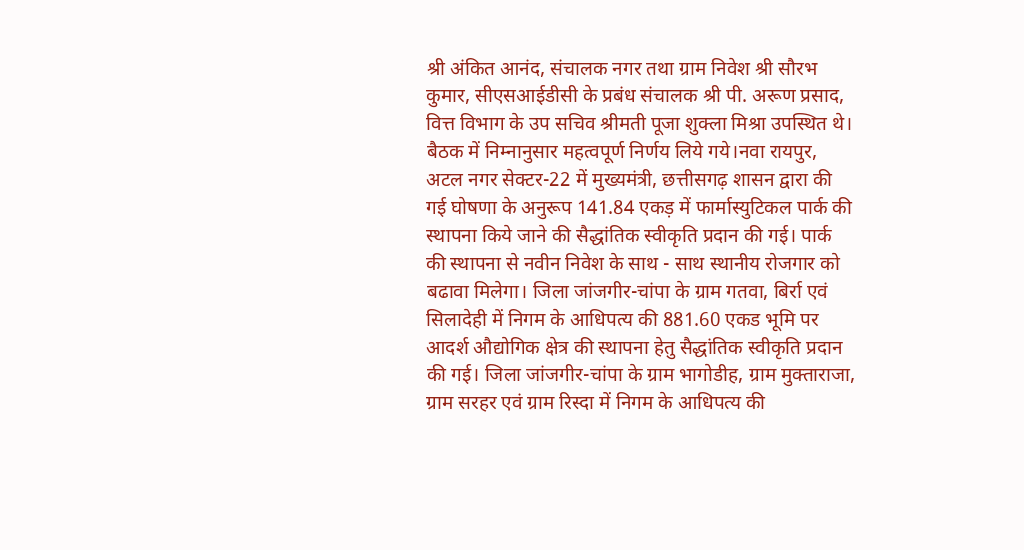श्री अंकित आनंद, संचालक नगर तथा ग्राम निवेश श्री सौरभ कुमार, सीएसआईडीसी के प्रबंध संचालक श्री पी. अरूण प्रसाद, वित्त विभाग के उप सचिव श्रीमती पूजा शुक्ला मिश्रा उपस्थित थे। बैठक में निम्नानुसार महत्वपूर्ण निर्णय लिये गये।नवा रायपुर, अटल नगर सेक्टर-22 में मुख्यमंत्री, छत्तीसगढ़ शासन द्वारा की गई घोषणा के अनुरूप 141.84 एकड़ में फार्मास्युटिकल पार्क की स्थापना किये जाने की सैद्धांतिक स्वीकृति प्रदान की गई। पार्क की स्थापना से नवीन निवेश के साथ - साथ स्थानीय रोजगार को बढावा मिलेगा। जिला जांजगीर-चांपा के ग्राम गतवा, बिर्रा एवं सिलादेही में निगम के आधिपत्य की 881.60 एकड भूमि पर आदर्श औद्योगिक क्षेत्र की स्थापना हेतु सैद्धांतिक स्वीकृति प्रदान की गई। जिला जांजगीर-चांपा के ग्राम भागोडीह, ग्राम मुक्ताराजा, ग्राम सरहर एवं ग्राम रिस्दा में निगम के आधिपत्य की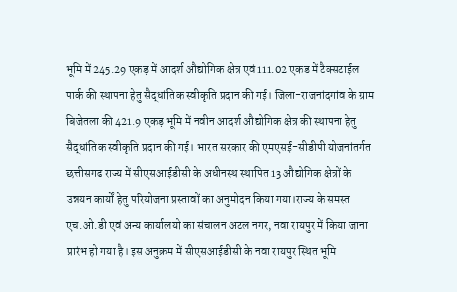भूमि में 245.29 एकड़ में आदर्श औद्योगिक क्षेत्र एवं 111.02 एकड में टैक्सटाईल पार्क की स्थापना हेतु सैद्धांतिक स्वीकृति प्रदान की गई। जिला-राजनांदगांव के ग्राम बिजेतला की 421.9 एकड़ भूमि में नवीन आदर्श औद्योगिक क्षेत्र की स्थापना हेतु सैद्धांतिक स्वीकृति प्रदान की गई। भारत सरकार की एमएसई-सीडीपी योजनांतर्गत छत्तीसगढ राज्य में सीएसआईडीसी के अधीनस्थ स्थापित 13 औद्योगिक क्षेत्रों के उन्नयन कार्यों हेतु परियोजना प्रस्तावों का अनुमोदन किया गया।राज्य के समस्त एच.ओ.डी एवं अन्य कार्यालयो का संचालन अटल नगर, नवा रायपुर में किया जाना प्रारंभ हो गया है। इस अनुक्रम में सीएसआईडीसी के नवा रायपुर स्थित भूमि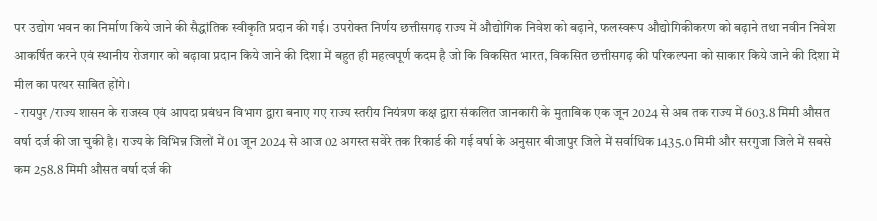पर उद्योग भवन का निर्माण किये जाने की सैद्धांतिक स्वीकृति प्रदान की गई। उपरोक्त निर्णय छत्तीसगढ़ राज्य में औद्योगिक निवेश को बढ़ाने, फलस्वरूप औद्योगिकीकरण को बढ़ाने तथा नवीन निवेश आकर्षित करने एवं स्थानीय रोजगार को बढ़ावा प्रदान किये जाने की दिशा में बहुत ही महत्वपूर्ण कदम है जो कि विकसित भारत, विकसित छत्तीसगढ़ की परिकल्पना को साकार किये जाने की दिशा में मील का पत्थर साबित होंगे।
- रायपुर /राज्य शासन के राजस्व एवं आपदा प्रबंधन विभाग द्वारा बनाए गए राज्य स्तरीय नियंत्रण कक्ष द्वारा संकलित जानकारी के मुताबिक एक जून 2024 से अब तक राज्य में 603.8 मिमी औसत वर्षा दर्ज की जा चुकी है। राज्य के विभिन्न जिलों में 01 जून 2024 से आज 02 अगस्त सवेरे तक रिकार्ड की गई वर्षा के अनुसार बीजापुर जिले में सर्वाधिक 1435.0 मिमी और सरगुजा जिले में सबसे कम 258.8 मिमी औसत वर्षा दर्ज की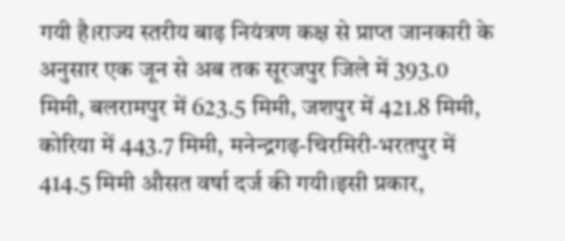गयी है।राज्य स्तरीय बाढ़ नियंत्रण कक्ष से प्राप्त जानकारी के अनुसार एक जून से अब तक सूरजपुर जिले में 393.0 मिमी, बलरामपुर में 623.5 मिमी, जशपुर में 421.8 मिमी, कोरिया में 443.7 मिमी, मनेन्द्रगढ़-चिरमिरी-भरतपुर में 414.5 मिमी औसत वर्षा दर्ज की गयी।इसी प्रकार,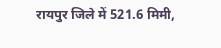रायपुर जिले में 521.6 मिमी,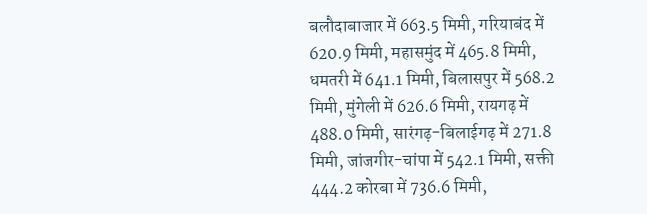बलौदाबाजार में 663.5 मिमी, गरियाबंद में 620.9 मिमी, महासमुंद में 465.8 मिमी, धमतरी में 641.1 मिमी, बिलासपुर में 568.2 मिमी, मुंगेली में 626.6 मिमी, रायगढ़ में 488.0 मिमी, सारंगढ़-बिलाईगढ़ में 271.8 मिमी, जांजगीर-चांपा में 542.1 मिमी, सक्ती 444.2 कोरबा में 736.6 मिमी,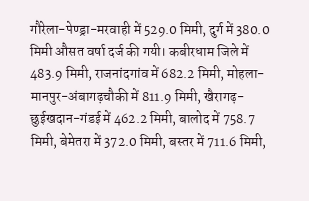गौरेला-पेण्ड्रा-मरवाही में 529.0 मिमी, दुर्ग में 380.0 मिमी औसत वर्षा दर्ज की गयी। कबीरधाम जिले में 483.9 मिमी, राजनांदगांव में 682.2 मिमी, मोहला-मानपुर-अंबागढ़चौकी में 811.9 मिमी, खैरागढ़-छुईखदान-गंडई में 462.2 मिमी, बालोद में 758.7 मिमी, बेमेतरा में 372.0 मिमी, बस्तर में 711.6 मिमी,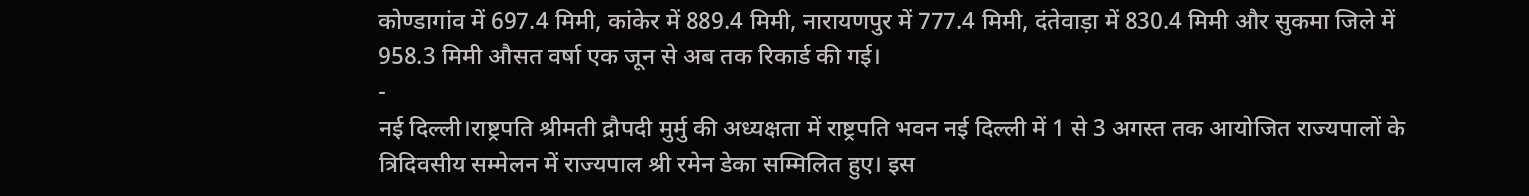कोण्डागांव में 697.4 मिमी, कांकेर में 889.4 मिमी, नारायणपुर में 777.4 मिमी, दंतेवाड़ा में 830.4 मिमी और सुकमा जिले में 958.3 मिमी औसत वर्षा एक जून से अब तक रिकार्ड की गई।
-
नई दिल्ली।राष्ट्रपति श्रीमती द्रौपदी मुर्मु की अध्यक्षता में राष्ट्रपति भवन नई दिल्ली में 1 से 3 अगस्त तक आयोजित राज्यपालों के त्रिदिवसीय सम्मेलन में राज्यपाल श्री रमेन डेका सम्मिलित हुए। इस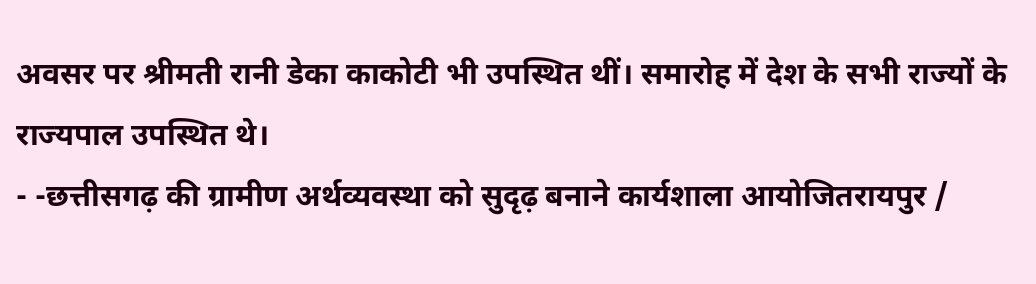अवसर पर श्रीमती रानी डेका काकोटी भी उपस्थित थीं। समारोह में देश के सभी राज्यों के राज्यपाल उपस्थित थे।
- -छत्तीसगढ़ की ग्रामीण अर्थव्यवस्था को सुदृढ़ बनाने कार्यशाला आयोजितरायपुर /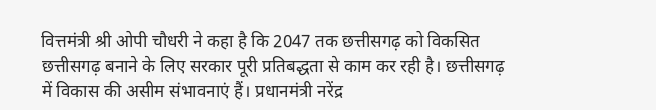वित्तमंत्री श्री ओपी चौधरी ने कहा है कि 2047 तक छत्तीसगढ़ को विकसित छत्तीसगढ़ बनाने के लिए सरकार पूरी प्रतिबद्धता से काम कर रही है। छत्तीसगढ़ में विकास की असीम संभावनाएं हैं। प्रधानमंत्री नरेंद्र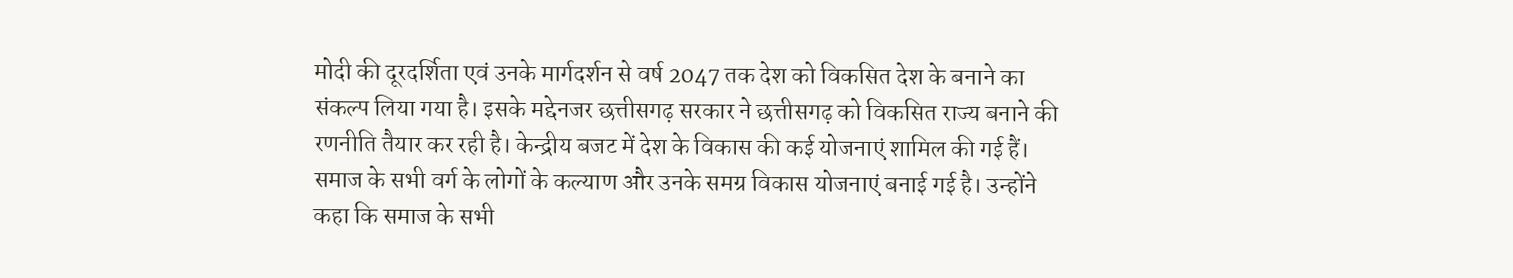मोदी की दूरदर्शिता एवं उनके मार्गदर्शन से वर्ष 2047 तक देश को विकसित देश के बनाने का संकल्प लिया गया है। इसके मद्देनजर छत्तीसगढ़ सरकार ने छत्तीसगढ़ को विकसित राज्य बनाने की रणनीति तैयार कर रही है। केन्द्रीय बजट में देश के विकास की कई योजनाएं शामिल की गई हैं। समाज के सभी वर्ग के लोगों के कल्याण और उनके समग्र विकास योजनाएं बनाई गई है। उन्होंने कहा कि समाज के सभी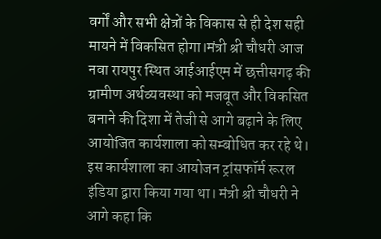वर्गों और सभी क्षेत्रों के विकास से ही देश सही मायने में विकसित होगा।मंत्री श्री चौधरी आज नवा रायपुर स्थित आईआईएम में छत्तीसगढ़ की ग्रामीण अर्थव्यवस्था को मजबूत और विकसित बनाने की दिशा में तेजी से आगे बढ़ाने के लिए आयोजित कार्यशाला को सम्बोधित कर रहे थे। इस कार्यशाला का आयोजन ट्रांसफॉर्म रूरल इंडिया द्वारा किया गया था। मंत्री श्री चौधरी ने आगे कहा कि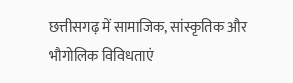छत्तीसगढ़ में सामाजिक, सांस्कृतिक और भौगोलिक विविधताएं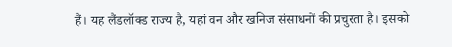हैं। यह लैंडलॉक्ड राज्य है, यहां वन और खनिज संसाधनों की प्रचुरता है। इसको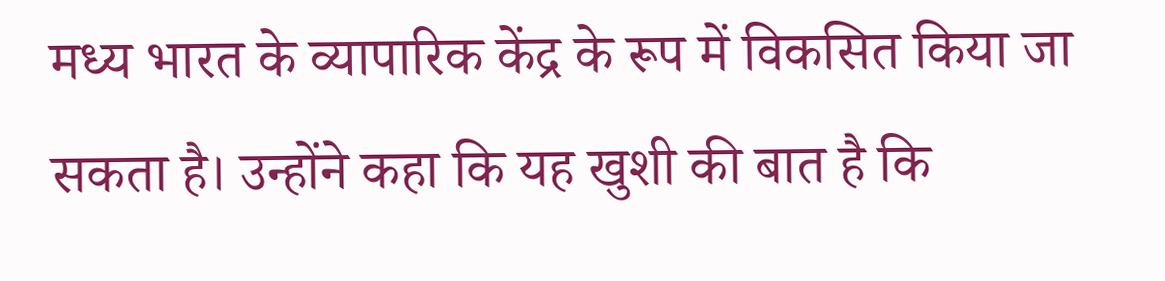मध्य भारत के व्यापारिक केंद्र के रूप में विकसित किया जा सकता है। उन्होंने कहा कि यह खुशी की बात है कि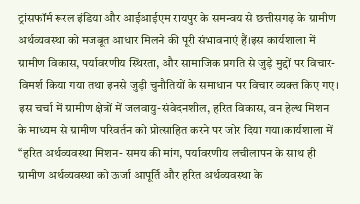ट्रांसफॉर्म रूरल इंडिया और आईआईएम रायपुर के समन्वय से छत्तीसगढ़ के ग्रामीण अर्थव्यवस्था को मजबूत आधार मिलने की पूरी संभावनाएं हैं।इस कार्यशाला में ग्रामीण विकास, पर्यावरणीय स्थिरता, और सामाजिक प्रगति से जुड़े मुद्दों पर विचार-विमर्श किया गया तथा इनसे जुड़ी चुनौतियों के समाधान पर विचार व्यक्त किए गए। इस चर्चा में ग्रामीण क्षेत्रों में जलवायु-संवेदनशील, हरित विकास, वन हेल्थ मिशन के माध्यम से ग्रामीण परिवर्तन को प्रोत्साहित करने पर जोर दिया गया।कार्यशाला में ‘‘हरित अर्थव्यवस्था मिशन- समय की मांग, पर्यावरणीय लचीलापन के साथ ही ग्रामीण अर्थव्यवस्था को ऊर्जा आपूर्ति और हरित अर्थव्यवस्था के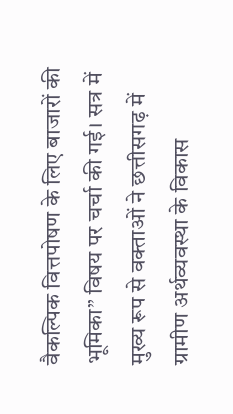वैकल्पिक वित्तपोषण के लिए बाजारों की भूमिका’’ विषय पर चर्चा की गई। सत्र में मुख्य रूप से वक्ताओं ने छत्तीसगढ़ में ग्रामीण अर्थव्यवस्था के विकास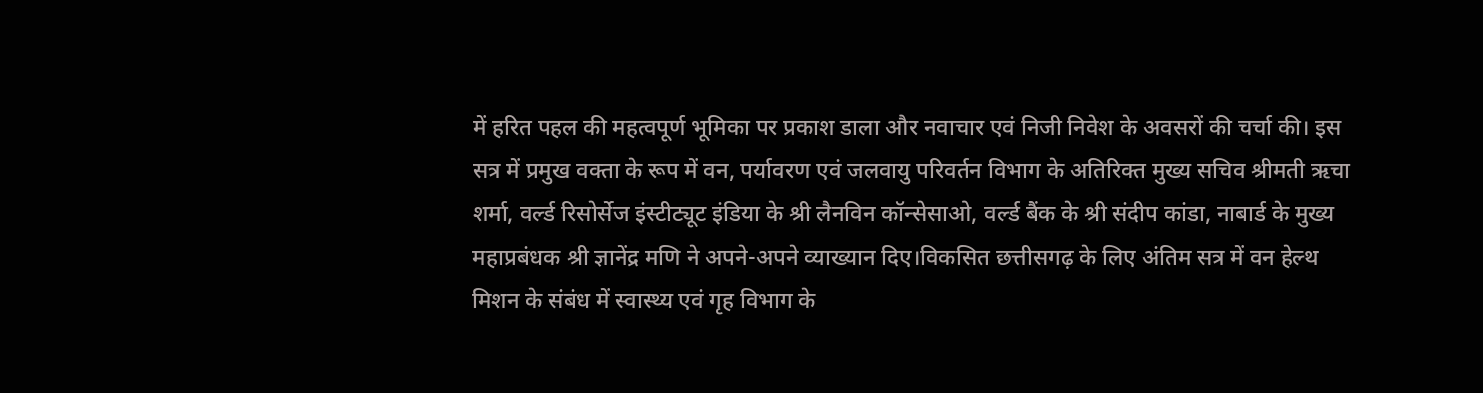में हरित पहल की महत्वपूर्ण भूमिका पर प्रकाश डाला और नवाचार एवं निजी निवेश के अवसरों की चर्चा की। इस सत्र में प्रमुख वक्ता के रूप में वन, पर्यावरण एवं जलवायु परिवर्तन विभाग के अतिरिक्त मुख्य सचिव श्रीमती ऋचा शर्मा, वर्ल्ड रिसोर्सेज इंस्टीट्यूट इंडिया के श्री लैनविन कॉन्सेसाओ, वर्ल्ड बैंक के श्री संदीप कांडा, नाबार्ड के मुख्य महाप्रबंधक श्री ज्ञानेंद्र मणि ने अपने-अपने व्याख्यान दिए।विकसित छत्तीसगढ़ के लिए अंतिम सत्र में वन हेल्थ मिशन के संबंध में स्वास्थ्य एवं गृह विभाग के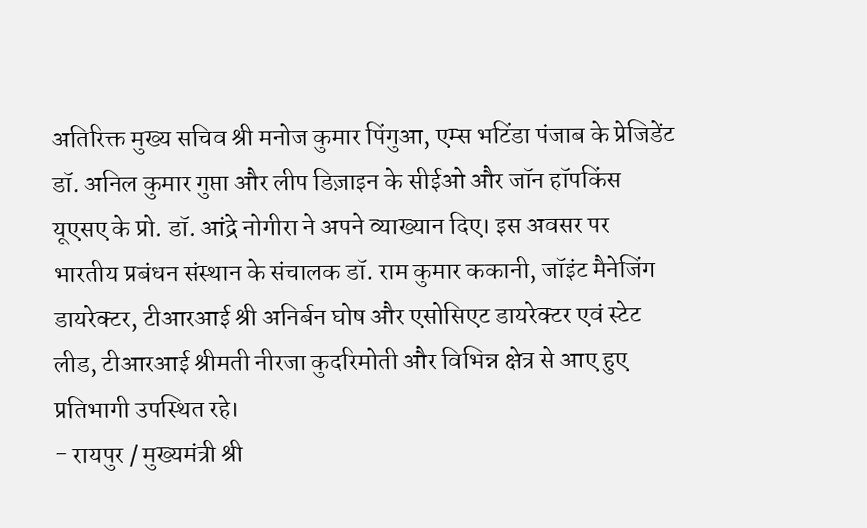अतिरिक्त मुख्य सचिव श्री मनोज कुमार पिंगुआ, एम्स भटिंडा पंजाब के प्रेजिडेंट डॉ. अनिल कुमार गुप्ता और लीप डिज़ाइन के सीईओ और जॉन हॉपकिंस यूएसए के प्रो. डॉ. आंद्रे नोगीरा ने अपने व्याख्यान दिए। इस अवसर पर भारतीय प्रबंधन संस्थान के संचालक डॉ. राम कुमार ककानी, जॉइंट मैनेजिंग डायरेक्टर, टीआरआई श्री अनिर्बन घोष और एसोसिएट डायरेक्टर एवं स्टेट लीड, टीआरआई श्रीमती नीरजा कुदरिमोती और विभिन्न क्षेत्र से आए हुए प्रतिभागी उपस्थित रहे।
- रायपुर / मुख्यमंत्री श्री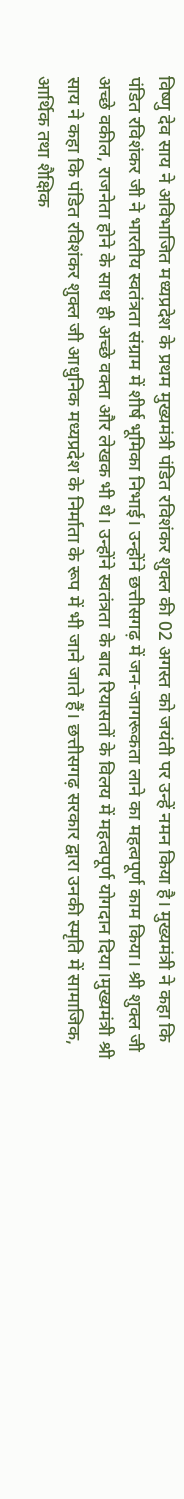विष्णु देव साय ने अविभाजित मध्यप्रदेश के प्रथम मुख्यमंत्री पंडित रविशंकर शुक्ल की 02 अगस्त को जयंती पर उन्हें नमन किया है। मुख्यमंत्री ने कहा कि पंडित रविशंकर जी ने भारतीय स्वतंत्रता संग्राम में शीर्ष भूमिका निभाई। उन्होंने छत्तीसगढ़ में जन-जागरूकता लाने का महत्वपूर्ण काम किया। श्री शुक्ल जी अच्छे वकील, राजनेता होने के साथ ही अच्छे वक्ता और लेखक भी थे। उन्होंने स्वतंत्रता के बाद रियासतों के विलय में महत्वपूर्ण योगदान दिया।मुख्यमंत्री श्री साय ने कहा कि पंडित रविशंकर शुक्ल जी आधुनिक मध्यप्रदेश के निर्माता के रूप में भी जाने जाते हैं। छत्तीसगढ़ सरकार द्वारा उनकी स्मृति में सामाजिक, आर्थिक तथा शैक्षिक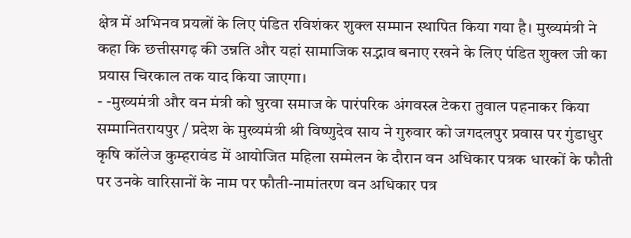क्षेत्र में अभिनव प्रयत्नों के लिए पंडित रविशंकर शुक्ल सम्मान स्थापित किया गया है। मुख्यमंत्री ने कहा कि छत्तीसगढ़ की उन्नति और यहां सामाजिक सद्भाव बनाए रखने के लिए पंडित शुक्ल जी का प्रयास चिरकाल तक याद किया जाएगा।
- -मुख्यमंत्री और वन मंत्री को घुरवा समाज के पारंपरिक अंगवस्त्र टेकरा तुवाल पहनाकर किया सम्मानितरायपुर / प्रदेश के मुख्यमंत्री श्री विष्णुदेव साय ने गुरुवार को जगदलपुर प्रवास पर गुंडाधुर कृषि कॉलेज कुम्हरावंड में आयोजित महिला सम्मेलन के दौरान वन अधिकार पत्रक धारकों के फौती पर उनके वारिसानों के नाम पर फौती-नामांतरण वन अधिकार पत्र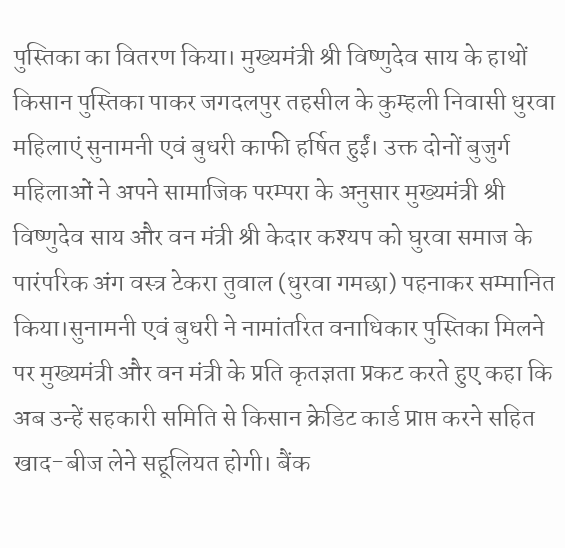पुस्तिका का वितरण किया। मुख्यमंत्री श्री विष्णुदेव साय के हाथों किसान पुस्तिका पाकर जगदलपुर तहसील के कुम्हली निवासी धुरवा महिलाएं सुनामनी एवं बुधरी काफी हर्षित हुईं। उक्त दोनों बुजुर्ग महिलाओं ने अपने सामाजिक परम्परा के अनुसार मुख्यमंत्री श्री विष्णुदेव साय और वन मंत्री श्री केदार कश्यप को घुरवा समाज के पारंपरिक अंग वस्त्र टेकरा तुवाल (धुरवा गमछा) पहनाकर सम्मानित किया।सुनामनी एवं बुधरी ने नामांतरित वनाधिकार पुस्तिका मिलने पर मुख्यमंत्री और वन मंत्री के प्रति कृतज्ञता प्रकट करते हुए कहा कि अब उन्हें सहकारी समिति से किसान क्रेडिट कार्ड प्राप्त करने सहित खाद-बीज लेने सहूलियत होगी। बैंक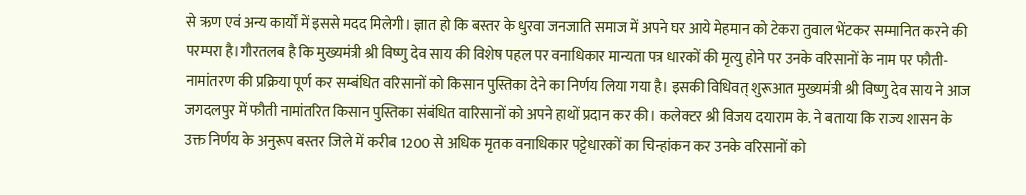से ऋण एवं अन्य कार्यों में इससे मदद मिलेगी। ज्ञात हो कि बस्तर के धुरवा जनजाति समाज में अपने घर आये मेहमान को टेकरा तुवाल भेंटकर सम्मानित करने की परम्परा है।गौरतलब है कि मुख्यमंत्री श्री विष्णु देव साय की विशेष पहल पर वनाधिकार मान्यता पत्र धारकों की मृत्यु होने पर उनके वरिसानों के नाम पर फौती-नामांतरण की प्रक्रिया पूर्ण कर सम्बंधित वरिसानों को किसान पुस्तिका देने का निर्णय लिया गया है। इसकी विधिवत् शुरूआत मुख्यमंत्री श्री विष्णु देव साय ने आज जगदलपुर में फौती नामांतरित किसान पुस्तिका संबंधित वारिसानों को अपने हाथों प्रदान कर की। कलेक्टर श्री विजय दयाराम के. ने बताया कि राज्य शासन के उक्त निर्णय के अनुरूप बस्तर जिले में करीब 1200 से अधिक मृतक वनाधिकार पट्टेधारकों का चिन्हांकन कर उनके वरिसानों को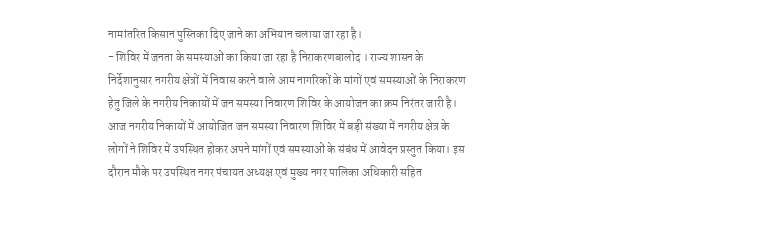नामांतरित किसान पुस्तिका दिए जाने का अभियान चलाया जा रहा है।
- शिविर में जनता के समस्याओं का किया जा रहा है निराकरणबालोद । राज्य शासन के निर्देशानुसार नगरीय क्षेत्रों में निवास करने वाले आम नागरिकों के मांगों एवं समस्याओं के निराकरण हेतु जिले के नगरीय निकायों में जन समस्या निवारण शिविर के आयोजन का क्रम निरंतर जारी है। आज नगरीय निकायों में आयोजित जन समस्या निवारण शिविर में बड़ी संख्या में नगरीय क्षेत्र के लोगों ने शिविर में उपस्थित होकर अपने मांगों एवं समस्याओं के संबंध में आवेदन प्रस्तुत किया। इस दौरान मौके पर उपस्थित नगर पंचायत अध्यक्ष एवं मुख्य नगर पालिका अधिकारी सहित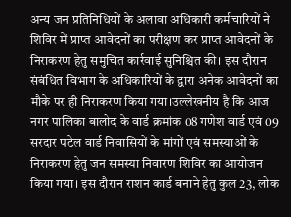अन्य जन प्रतिनिधियों के अलावा अधिकारी कर्मचारियों ने शिविर में प्राप्त आवेदनों का परीक्षण कर प्राप्त आवेदनों के निराकरण हेतु समुचित कार्रवाई सुनिश्चित की। इस दौरान संबंधित विभाग के अधिकारियों के द्वारा अनेक आवेदनों का मौके पर ही निराकरण किया गया।उल्लेखनीय है कि आज नगर पालिका बालोद के वार्ड क्रमांक 08 गणेश वार्ड एवं 09 सरदार पटेल वार्ड निवासियों के मांगों एवं समस्याओं के निराकरण हेतु जन समस्या निवारण शिविर का आयोजन किया गया। इस दौरान राशन कार्ड बनाने हेतु कुल 23, लोक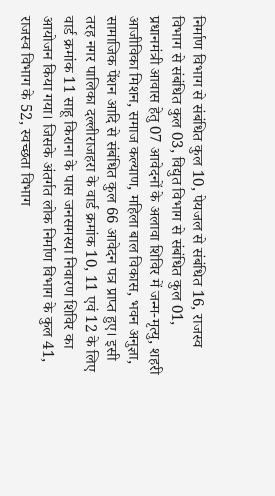निर्माण विभाग से संबंधित कुल 10, पेयजल से संबंधित 16, राजस्व विभाग से संबंधित कुल 03, विद्युत विभाग से संबंधित कुल 01, प्रधानमंत्री आवास हेतु 07 आवेदनों के अलावा शिविर में जन्म-मृत्यु, शहरी आजीविका मिशन, समाज कल्याण, महिला बाल विकास, भवन अनुज्ञा, सामाजिक पेंशन आदि से संबंधित कुल 66 आवेदन पत्र प्राप्त हुए। इसी तरह नगर पालिका दल्लीराजहरा के वार्ड क्रमांक 10, 11 एवं 12 के लिए वार्ड क्रमांक 11 साहू किराना के पास जनसमस्या निवारण शिविर का आयोजन किया गया। जिसके अंतर्गत लोक निर्माण विभाग के कुल 41, राजस्व विभाग के 52, स्वच्छता विभाग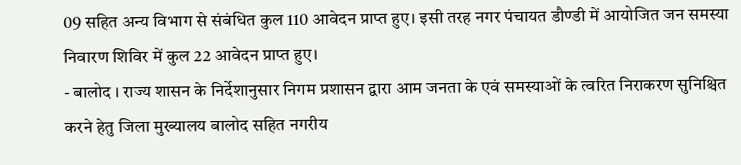09 सहित अन्य विभाग से संबंधित कुल 110 आवेदन प्राप्त हुए। इसी तरह नगर पंचायत डौण्डी में आयोजित जन समस्या निवारण शिविर में कुल 22 आवेदन प्राप्त हुए।
- बालोद । राज्य शासन के निर्देशानुसार निगम प्रशासन द्वारा आम जनता के एवं समस्याओं के त्वरित निराकरण सुनिश्चित करने हेतु जिला मुख्यालय बालोद सहित नगरीय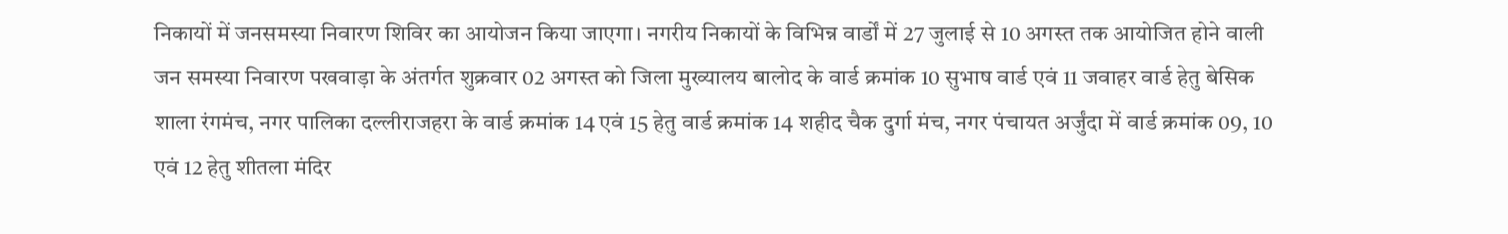निकायों में जनसमस्या निवारण शिविर का आयोजन किया जाएगा। नगरीय निकायों के विभिन्न वार्डों में 27 जुलाई से 10 अगस्त तक आयोजित होने वाली जन समस्या निवारण पखवाड़ा के अंतर्गत शुक्रवार 02 अगस्त को जिला मुख्यालय बालोद के वार्ड क्रमांक 10 सुभाष वार्ड एवं 11 जवाहर वार्ड हेतु बेसिक शाला रंगमंच, नगर पालिका दल्लीराजहरा के वार्ड क्रमांक 14 एवं 15 हेतु वार्ड क्रमांक 14 शहीद चैक दुर्गा मंच, नगर पंचायत अर्जुंदा में वार्ड क्रमांक 09, 10 एवं 12 हेतु शीतला मंदिर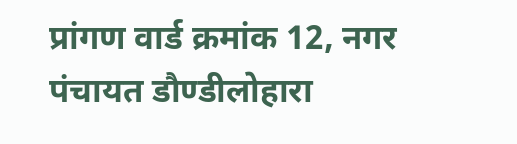प्रांगण वार्ड क्रमांक 12, नगर पंचायत डौण्डीलोहारा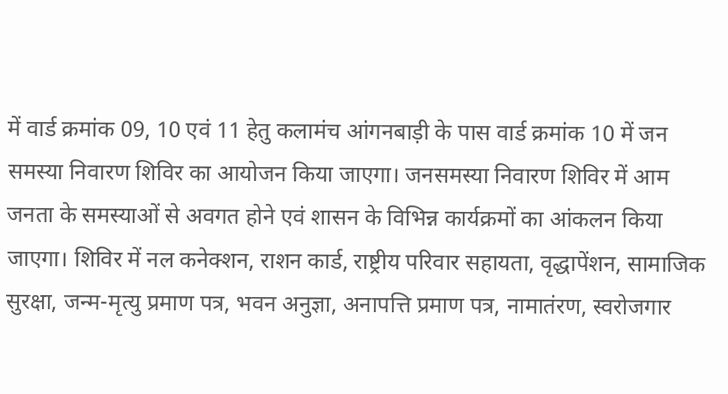में वार्ड क्रमांक 09, 10 एवं 11 हेतु कलामंच आंगनबाड़ी के पास वार्ड क्रमांक 10 में जन समस्या निवारण शिविर का आयोजन किया जाएगा। जनसमस्या निवारण शिविर में आम जनता के समस्याओं से अवगत होने एवं शासन के विभिन्न कार्यक्रमों का आंकलन किया जाएगा। शिविर में नल कनेक्शन, राशन कार्ड, राष्ट्रीय परिवार सहायता, वृद्धापेंशन, सामाजिक सुरक्षा, जन्म-मृत्यु प्रमाण पत्र, भवन अनुज्ञा, अनापत्ति प्रमाण पत्र, नामातंरण, स्वरोजगार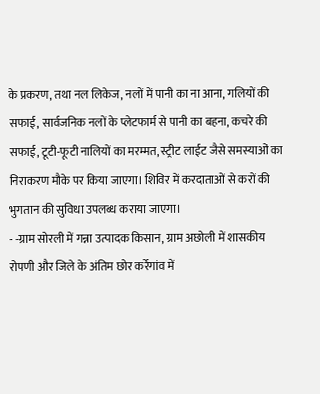के प्रकरण, तथा नल लिकेज, नलों में पानी का ना आना, गलियों की सफाई, सार्वजनिक नलों के प्लेटफार्म से पानी का बहना, कचरे की सफाई, टूटी-फूटी नालियों का मरम्मत, स्ट्रीट लाईट जैसे समस्याओं का निराकरण मौके पर किया जाएगा। शिविर में करदाताओं से करों की भुगतान की सुविधा उपलब्ध कराया जाएगा।
- -ग्राम सोरली में गन्ना उत्पादक किसान, ग्राम अछोली में शासकीय रोपणी और जिले के अंतिम छोर कर्रेगांव में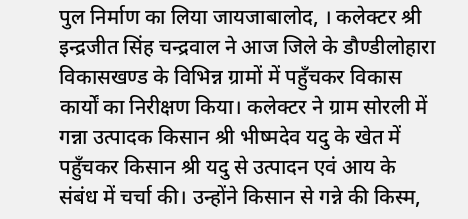पुल निर्माण का लिया जायजाबालोद, । कलेक्टर श्री इन्द्रजीत सिंह चन्द्रवाल ने आज जिले के डौण्डीलोहारा विकासखण्ड के विभिन्न ग्रामों में पहुँचकर विकास कार्यों का निरीक्षण किया। कलेक्टर ने ग्राम सोरली में गन्ना उत्पादक किसान श्री भीष्मदेव यदु के खेत में पहुँचकर किसान श्री यदु से उत्पादन एवं आय के संबंध में चर्चा की। उन्होंने किसान से गन्ने की किस्म,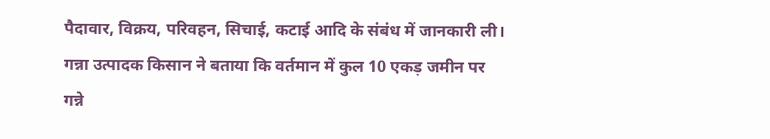पैदावार, विक्रय, परिवहन, सिचाई, कटाई आदि के संबंध में जानकारी ली। गन्ना उत्पादक किसान ने बताया कि वर्तमान में कुल 10 एकड़ जमीन पर गन्ने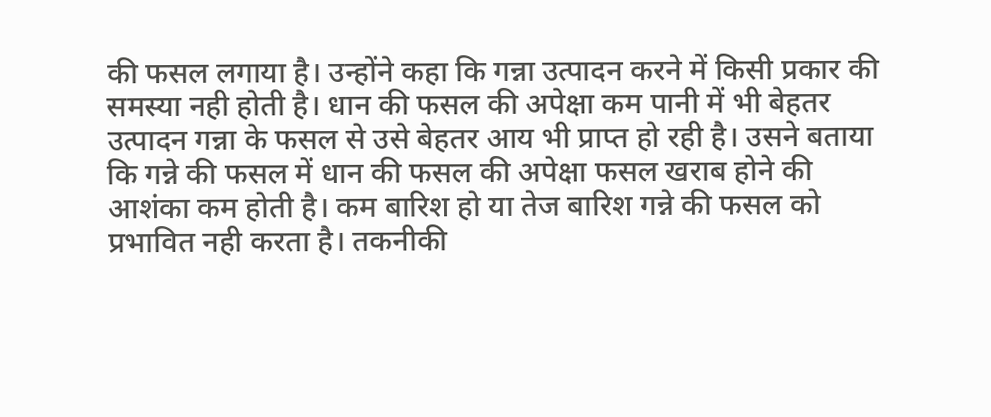की फसल लगाया है। उन्होंने कहा कि गन्ना उत्पादन करने में किसी प्रकार की समस्या नही होती है। धान की फसल की अपेक्षा कम पानी में भी बेहतर उत्पादन गन्ना के फसल से उसे बेहतर आय भी प्राप्त हो रही है। उसने बताया कि गन्ने की फसल में धान की फसल की अपेक्षा फसल खराब होने की आशंका कम होती है। कम बारिश हो या तेज बारिश गन्ने की फसल को प्रभावित नही करता है। तकनीकी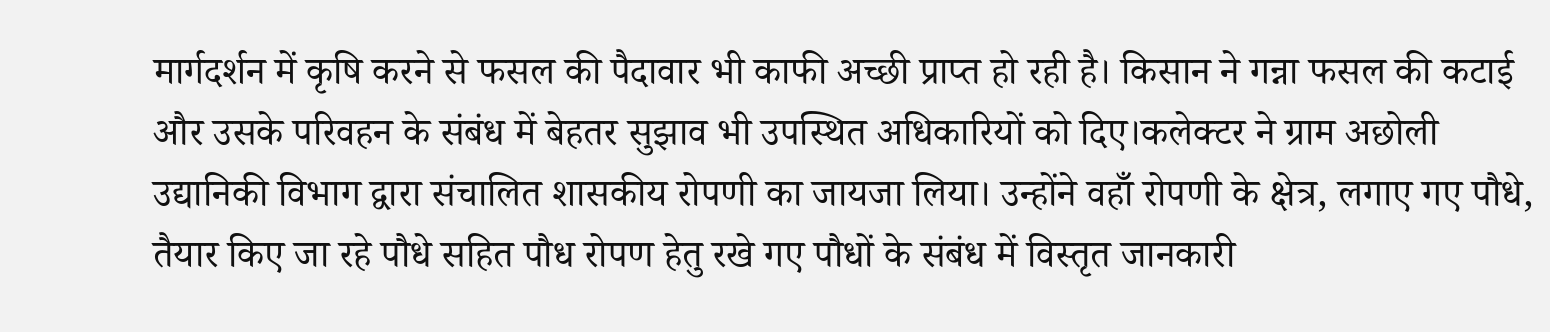मार्गदर्शन में कृषि करने से फसल की पैदावार भी काफी अच्छी प्राप्त हो रही है। किसान ने गन्ना फसल की कटाई और उसके परिवहन के संबंध में बेहतर सुझाव भी उपस्थित अधिकारियों को दिए।कलेक्टर ने ग्राम अछोली उद्यानिकी विभाग द्वारा संचालित शासकीय रोपणी का जायजा लिया। उन्होंने वहाँ रोपणी के क्षेत्र, लगाए गए पौधे, तैयार किए जा रहे पौधे सहित पौध रोपण हेतु रखे गए पौधों के संबंध में विस्तृत जानकारी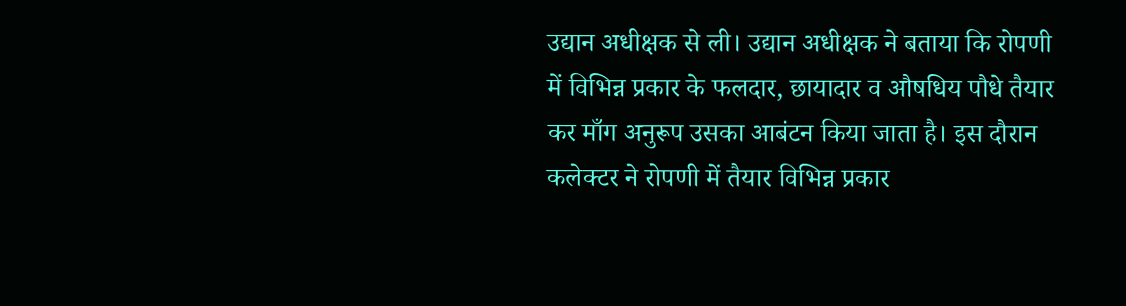उद्यान अधीक्षक से ली। उद्यान अधीक्षक ने बताया कि रोपणी में विभिन्न प्रकार के फलदार, छायादार व औषधिय पौधे तैयार कर माँग अनुरूप उसका आबंटन किया जाता है। इस दौरान कलेक्टर ने रोपणी में तैयार विभिन्न प्रकार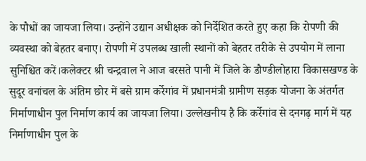के पौधों का जायजा लिया। उन्होंने उद्यान अधीक्षक को निर्देशित करते हुए कहा कि रोपणी की व्यवस्था को बेहतर बनाए। रोपणी में उपलब्ध खाली स्थानों को बेहतर तरीके से उपयोग में लाना सुनिश्चित करें।कलेक्टर श्री चन्द्रवाल ने आज बरसते पानी में जिले के डौण्डीलोहारा विकासखण्ड के सुदूर वनांचल के अंतिम छोर में बसे ग्राम कर्रेगांव में प्रधानमंत्री ग्रामीण सड़क योजना के अंतर्गत निर्माणाधीन पुल निर्माण कार्य का जायजा लिया। उल्लेखनीय है कि कर्रेगांव से दनगढ़ मार्ग में यह निर्माणाधीन पुल के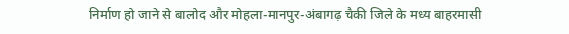निर्माण हो जाने से बालोद और मोहला-मानपुर-अंबागढ़ चैकी जिले के मध्य बाहरमासी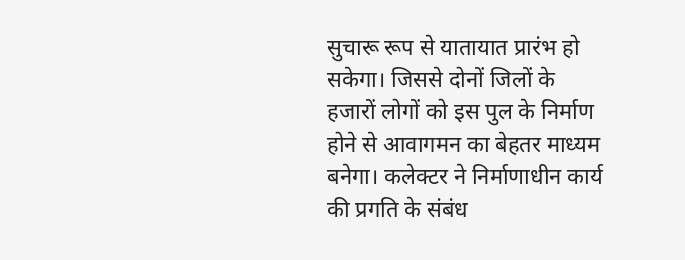सुचारू रूप से यातायात प्रारंभ हो सकेगा। जिससे दोनों जिलों के हजारों लोगों को इस पुल के निर्माण होने से आवागमन का बेहतर माध्यम बनेगा। कलेक्टर ने निर्माणाधीन कार्य की प्रगति के संबंध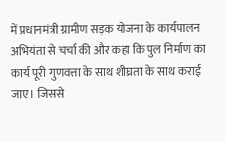में प्रधानमंत्री ग्रामीण सड़क योजना के कार्यपालन अभियंता से चर्चा की और कहा कि पुल निर्माण का कार्य पूरी गुणवत्ता के साथ शीघ्रता के साथ कराई जाए। जिससे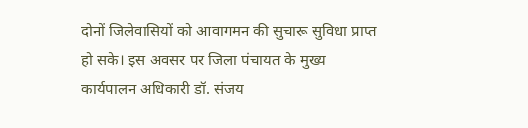दोनों जिलेवासियों को आवागमन की सुचारू सुविधा प्राप्त हो सके। इस अवसर पर जिला पंचायत के मुख्य कार्यपालन अधिकारी डॉ. संजय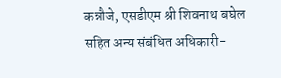कन्नौजे, एसडीएम श्री शिवनाथ बघेल सहित अन्य संबंधित अधिकारी-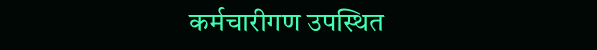कर्मचारीगण उपस्थित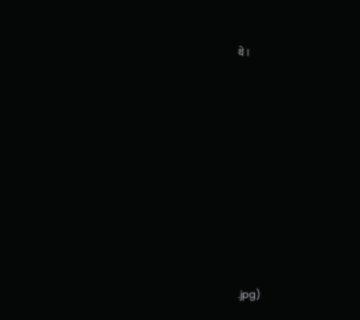थे।










.jpg)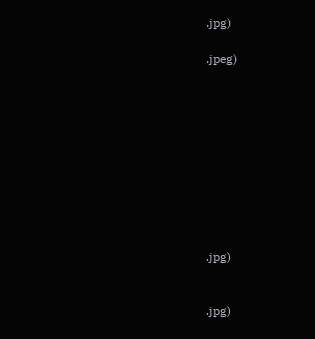.jpg)

.jpeg)










.jpg)


.jpg)